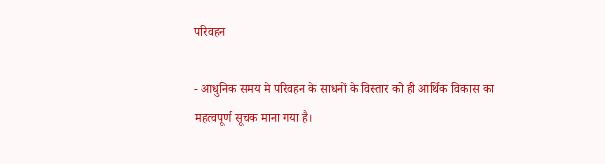परिवहन

- आधुनिक समय मे परिवहन के साधनों के विस्तार को ही आर्थिक विकास का महत्वपूर्ण सूचक माना गया है।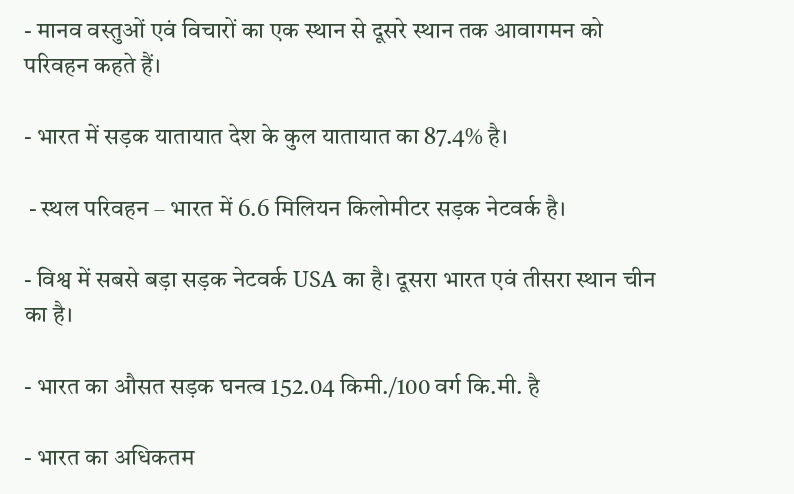- मानव वस्तुओं एवं विचारों का एक स्थान से दूसरे स्थान तक आवागमन को परिवहन कहते हैं।

- भारत में सड़क यातायात देश के कुल यातायात का 87.4% है।

 - स्थल परिवहन – भारत में 6.6 मिलियन किलोमीटर सड़क नेटवर्क है।

- विश्व में सबसे बड़ा सड़क नेटवर्क USA का है। दूसरा भारत एवं तीसरा स्थान चीन का है।

- भारत का औसत सड़क घनत्व 152.04 किमी./100 वर्ग कि.मी. है

- भारत का अधिकतम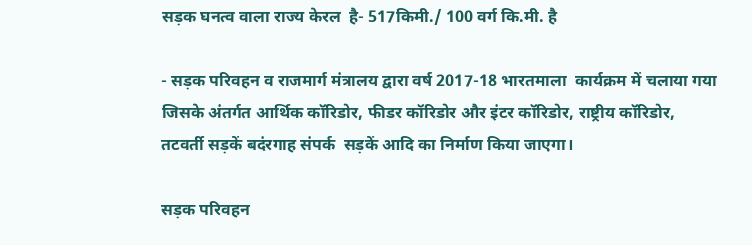सड़क घनत्व वाला राज्य केरल  है- 517किमी./ 100 वर्ग कि.मी. है

- सड़क परिवहन व राजमार्ग मंत्रालय द्वारा वर्ष 2017-18 भारतमाला  कार्यक्रम में चलाया गया जिसके अंतर्गत आर्थिक कॉरिडोर, फीडर कॉरिडोर और इंटर कॉरिडोर, राष्ट्रीय कॉरिडोर, तटवर्ती सड़कें बदंरगाह संपर्क  सड़कें आदि का निर्माण किया जाएगा।

सड़क परिवहन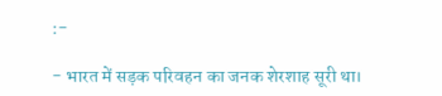:-

- भारत में सड़क परिवहन का जनक शेरशाह सूरी था।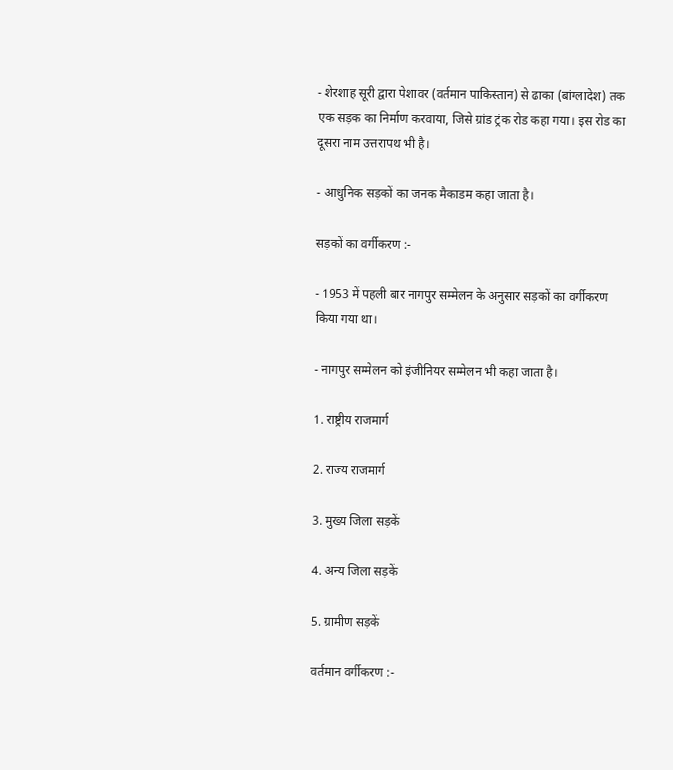- शेरशाह सूरी द्वारा पेशावर (वर्तमान पाकिस्तान) से ढाका (बांग्लादेश) तक एक सड़क का निर्माण करवाया, जिसे ग्रांड ट्रंक रोड कहा गया। इस रोड का दूसरा नाम उत्तरापथ भी है।

- आधुनिक सड़कों का जनक मैकाडम कहा जाता है।

सड़कों का वर्गीकरण :-

- 1953 में पहली बार नागपुर सम्मेलन के अनुसार सड़कों का वर्गीकरण किया गया था।

- नागपुर सम्मेलन को इंजीनियर सम्मेलन भी कहा जाता है।

1. राष्ट्रीय राजमार्ग

2. राज्य राजमार्ग

3. मुख्य जिला सड़कें

4. अन्य जिला सड़कें

5. ग्रामीण सड़कें

वर्तमान वर्गीकरण :-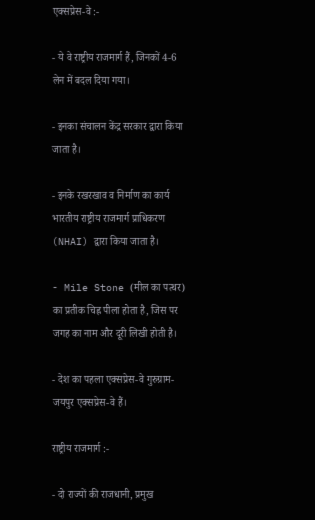एक्सप्रेस-वे :-

- ये वे राष्ट्रीय राजमार्ग हैं, जिनकों 4-6 लेन में बदल दिया गया।

- इनका संचालन केंद्र सरकार द्वारा किया जाता है।

- इनके रखरखाव व निर्माण का कार्य भारतीय राष्ट्रीय राजमार्ग प्राधिकरण (NHAI) द्वारा किया जाता है।

- Mile Stone (मील का पत्थर) का प्रतीक चिह्न पीला होता है, जिस पर जगह का नाम और दूरी लिखी होती है।

- देश का पहला एक्सप्रेस-वे गुरुग्राम-जयपुर एक्सप्रेस-वे हैं।

राष्ट्रीय राजमार्ग :-

- दो राज्यों की राजधानी, प्रमुख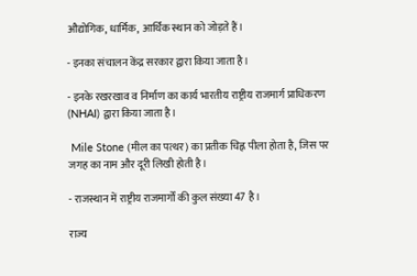औद्योगिक, धार्मिक, आर्थिक स्थान को जोड़ते हैं।

- इनका संचालन केंद्र सरकार द्वारा किया जाता है।

- इनके रखरखाव व निर्माण का कार्य भारतीय राष्ट्रीय राजमार्ग प्राधिकरण (NHAI) द्वारा किया जाता है।

 Mile Stone (मील का पत्थर) का प्रतीक चिह्न पीला होता है, जिस पर जगह का नाम और दूरी लिखी होती है।

- राजस्थान में राष्ट्रीय राजमार्गों की कुल संख्या 47 है।

राज्य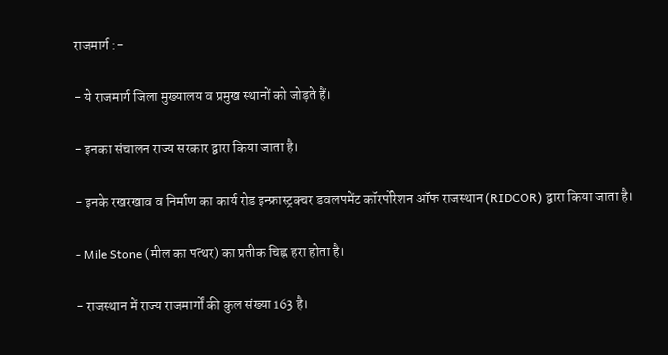राजमार्ग :-

- ये राजमार्ग जिला मुख्यालय व प्रमुख स्थानों को जोड़ते हैं।

- इनका संचालन राज्य सरकार द्वारा किया जाता है।

- इनके रखरखाव व निर्माण का कार्य रोड इन्फ्रास्ट्रक्चर डवलपमेंट कॉरर्पोरेशन ऑफ राजस्थान (RIDCOR) द्वारा किया जाता है।

- Mile Stone (मील का पत्थर) का प्रतीक चिह्न हरा होता है।

- राजस्थान में राज्य राजमार्गों की कुल संख्या 163 है।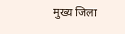मुख्य जिला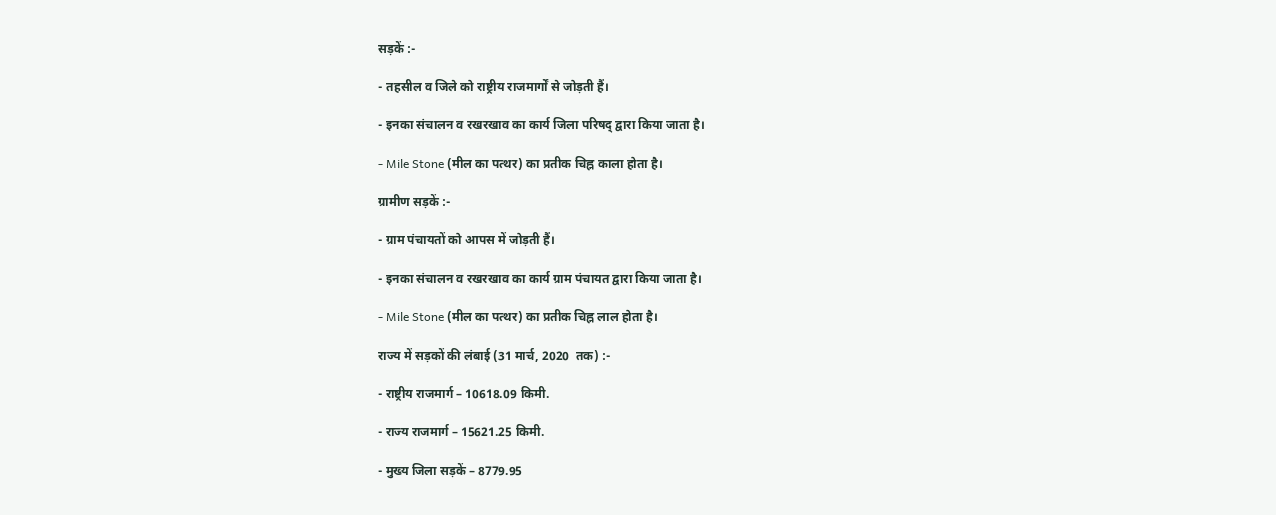सड़कें :-

- तहसील व जिले को राष्ट्रीय राजमार्गों से जोड़ती हैं।

- इनका संचालन व रखरखाव का कार्य जिला परिषद् द्वारा किया जाता है।

- Mile Stone (मील का पत्थर) का प्रतीक चिह्न काला होता है।

ग्रामीण सड़कें :-

- ग्राम पंचायतों को आपस में जोड़ती हैं।

- इनका संचालन व रखरखाव का कार्य ग्राम पंचायत द्वारा किया जाता है।

- Mile Stone (मील का पत्थर) का प्रतीक चिह्न लाल होता है।

राज्य में सड़कों की लंबाई (31 मार्च, 2020  तक) :-

- राष्ट्रीय राजमार्ग – 10618.09 किमी.

- राज्य राजमार्ग – 15621.25 किमी.

- मुख्य जिला सड़कें – 8779.95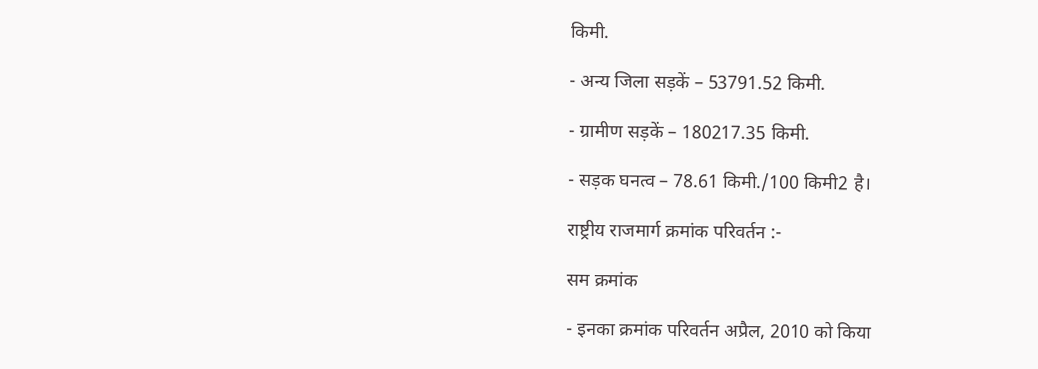किमी.

- अन्य जिला सड़कें – 53791.52 किमी.

- ग्रामीण सड़कें – 180217.35 किमी.

- सड़क घनत्व – 78.61 किमी./100 किमी2 है।

राष्ट्रीय राजमार्ग क्रमांक परिवर्तन :-

सम क्रमांक

- इनका क्रमांक परिवर्तन अप्रैल, 2010 को किया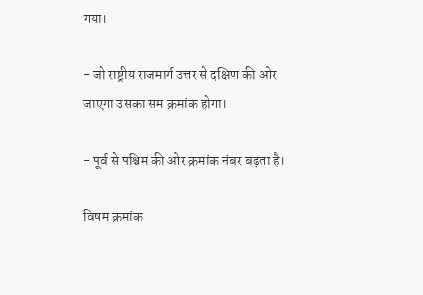गया।

- जो राष्ट्रीय राजमार्ग उत्तर से दक्षिण की ओर जाएगा उसका सम क्रमांक होगा।

- पूर्व से पश्चिम की ओर क्रमांक नंबर बढ़ता है।

विषम क्रमांक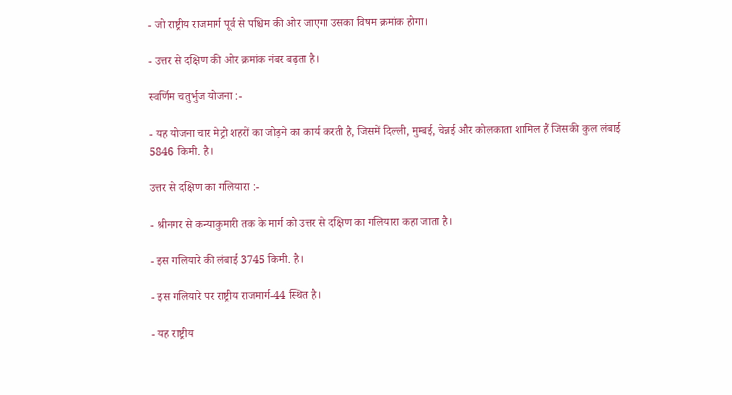- जो राष्ट्रीय राजमार्ग पूर्व से पश्चिम की ओर जाएगा उसका विषम क्रमांक होगा।

- उत्तर से दक्षिण की ओर क्रमांक नंबर बढ़ता है।

स्वर्णिम चतुर्भुज योजना :-

- यह योजना चार मेट्रो शहरों का जोड़ने का कार्य करती है, जिसमें दिल्ली, मुम्बई, चेन्नई और कोलकाता शामिल हैं जिसकी कुल लंबाई 5846 किमी. है।

उत्तर से दक्षिण का गलियारा :-

- श्रीनगर से कन्याकुमारी तक के मार्ग को उत्तर से दक्षिण का गलियारा कहा जाता है।

- इस गलियारे की लंबाई 3745 किमी. है।

- इस गलियारे पर राष्ट्रीय राजमार्ग-44 स्थित है।

- यह राष्ट्रीय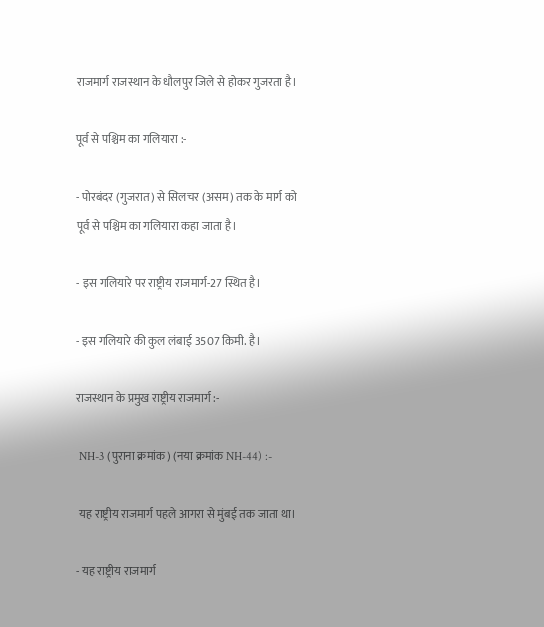राजमार्ग राजस्थान के धौलपुर जिले से होकर गुजरता है।

पूर्व से पश्चिम का गलियारा :-

- पोरबंदर (गुजरात) से सिलचर (असम) तक के मार्ग को पूर्व से पश्चिम का गलियारा कहा जाता है।

- इस गलियारे पर राष्ट्रीय राजमार्ग-27 स्थित है।

- इस गलियारे की कुल लंबाई 3507 किमी. है।

राजस्थान के प्रमुख राष्ट्रीय राजमार्ग :-

 NH-3 (पुराना क्रमांक) (नया क्रमांक NH-44) :-

 यह राष्ट्रीय राजमार्ग पहले आगरा से मुंबई तक जाता था।

- यह राष्ट्रीय राजमार्ग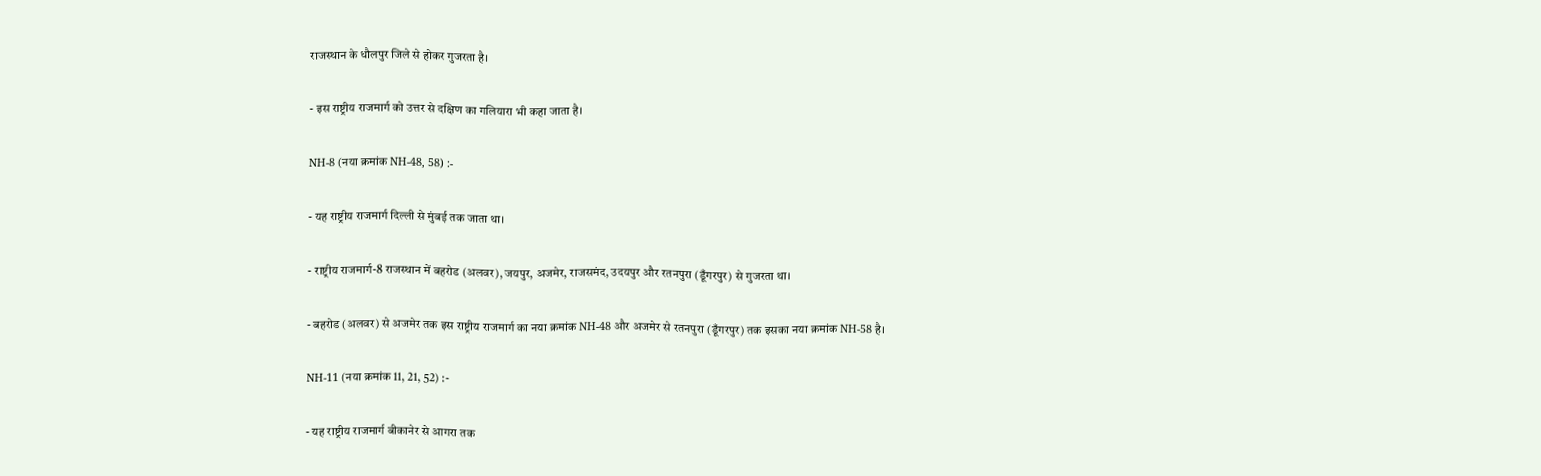राजस्थान के धौलपुर जिले से होकर गुजरता है।

- इस राष्ट्रीय राजमार्ग को उत्तर से दक्षिण का गलियारा भी कहा जाता है।

NH-8 (नया क्रमांक NH-48, 58) :-

- यह राष्ट्रीय राजमार्ग दिल्ली से मुंबई तक जाता था।

- राष्ट्रीय राजमार्ग-8 राजस्थान में बहरोड (अलवर), जयपुर, अजमेर, राजसमंद, उदयपुर और रतनपुरा (डूँगरपुर) से गुजरता था।

- बहरोड (अलवर) से अजमेर तक इस राष्ट्रीय राजमार्ग का नया क्रमांक NH-48 और अजमेर से रतनपुरा (डूँगरपुर) तक इसका नया क्रमांक NH-58 है।

NH-11 (नया क्रमांक 11, 21, 52) :-

- यह राष्ट्रीय राजमार्ग बीकानेर से आगरा तक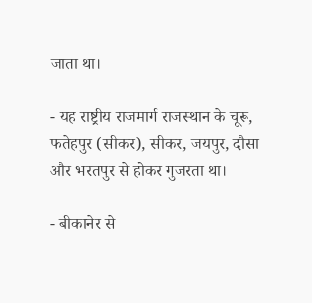जाता था।

- यह राष्ट्रीय राजमार्ग राजस्थान के चूरू, फतेहपुर (सीकर), सीकर, जयपुर, दौसा और भरतपुर से होकर गुजरता था।

- बीकानेर से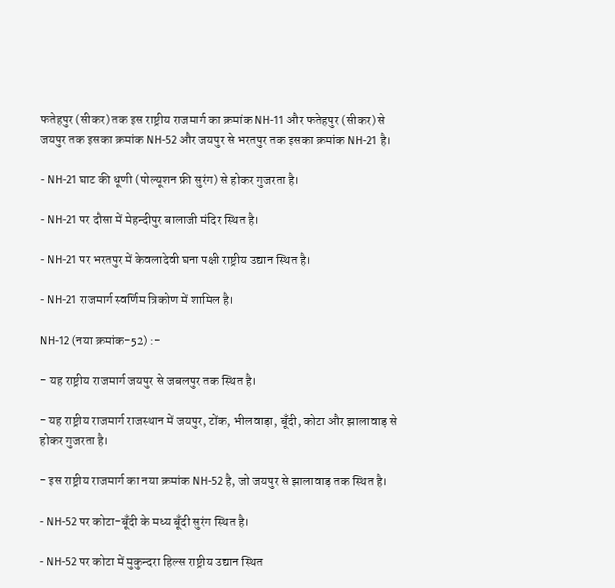फतेहपुर (सीकर) तक इस राष्ट्रीय राजमार्ग का क्रमांक NH-11 और फतेहपुर (सीकर) से जयपुर तक इसका क्रमांक NH-52 और जयपुर से भरतपुर तक इसका क्रमांक NH-21 है।

- NH-21 घाट की धूणी (पोल्यूशन फ्री सुरंग) से होकर गुजरता है।

- NH-21 पर दौसा में मेहन्दीपुर बालाजी मंदिर स्थित है।

- NH-21 पर भरतपुर में केवलादेवी घना पक्षी राष्ट्रीय उद्यान स्थित है।

- NH-21 राजमार्ग स्वर्णिम त्रिकोण में शामिल है।

NH-12 (नया क्रमांक-52) :-

- यह राष्ट्रीय राजमार्ग जयपुर से जबलपुर तक स्थित है।

- यह राष्ट्रीय राजमार्ग राजस्थान में जयपुर, टोंक, भीलवाड़ा, बूँदी, कोटा और झालावाड़ से होकर गुजरता है।

- इस राष्ट्रीय राजमार्ग का नया क्रमांक NH-52 है, जो जयपुर से झालावाड़ तक स्थित है।

- NH-52 पर कोटा-बूँदी के मध्य बूँदी सुरंग स्थित है।

- NH-52 पर कोटा में मुकुन्दरा हिल्स राष्ट्रीय उद्यान स्थित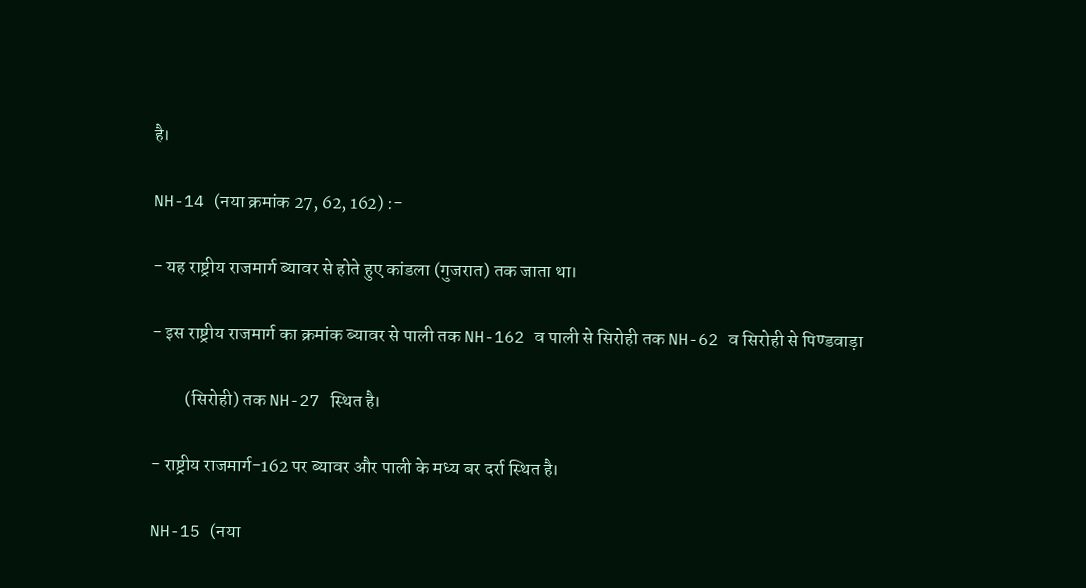है।

NH-14 (नया क्रमांक 27, 62, 162) :-

- यह राष्ट्रीय राजमार्ग ब्यावर से होते हुए कांडला (गुजरात) तक जाता था।

- इस राष्ट्रीय राजमार्ग का क्रमांक ब्यावर से पाली तक NH-162 व पाली से सिरोही तक NH-62 व सिरोही से पिण्डवाड़ा

         (सिरोही) तक NH-27 स्थित है।

- राष्ट्रीय राजमार्ग-162 पर ब्यावर और पाली के मध्य बर दर्रा स्थित है।

NH-15 (नया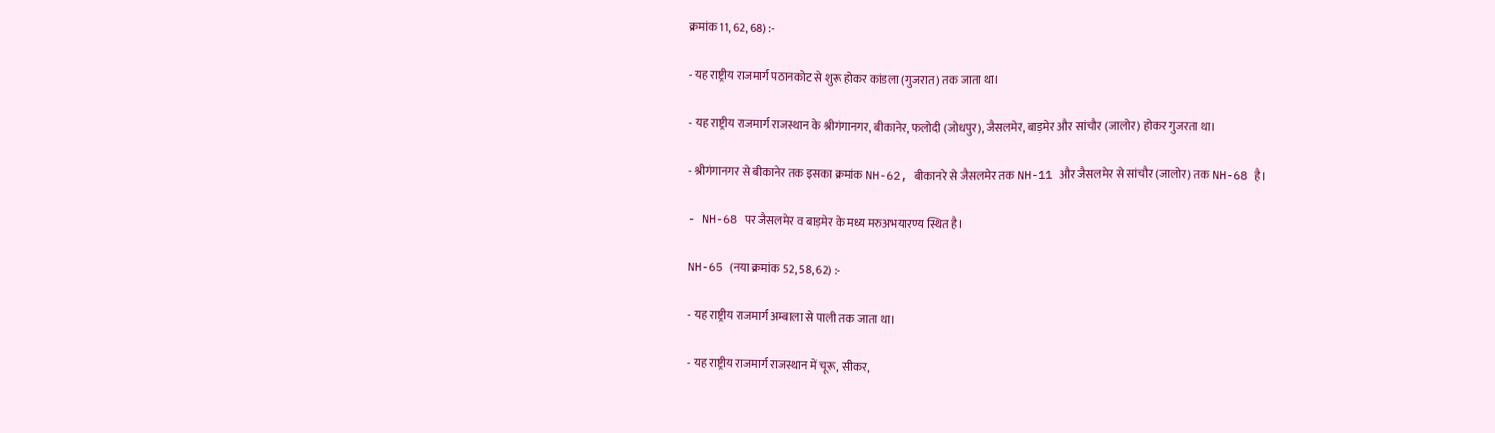क्रमांक 11, 62, 68) :-

- यह राष्ट्रीय राजमार्ग पठानकोट से शुरू होकर कांडला (गुजरात) तक जाता था।

- यह राष्ट्रीय राजमार्ग राजस्थान के श्रीगंगानगर, बीकानेर, फलोदी (जोधपुर), जैसलमेर, बाड़मेर और सांचौर (जालोर) होकर गुजरता था।

- श्रीगंगानगर से बीकानेर तक इसका क्रमांक NH-62, बीकानरे से जैसलमेर तक NH-11 और जैसलमेर से सांचौर (जालोर) तक NH-68 है।

- NH-68 पर जैसलमेर व बाड़मेर के मध्य मरुअभयारण्य स्थित है।

NH-65 (नया क्रमांक 52, 58, 62) :-

- यह राष्ट्रीय राजमार्ग अम्बाला से पाली तक जाता था।

- यह राष्ट्रीय राजमार्ग राजस्थान में चूरू, सीकर,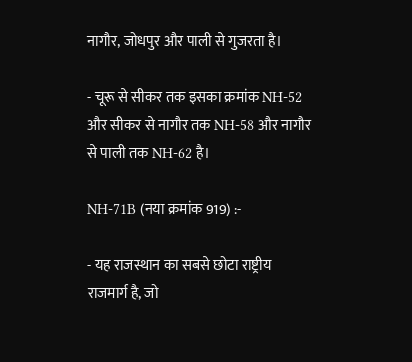नागौर, जोधपुर और पाली से गुजरता है।

- चूरू से सीकर तक इसका क्रमांक NH-52 और सीकर से नागौर तक NH-58 और नागौर से पाली तक NH-62 है।

NH-71B (नया क्रमांक 919) :-

- यह राजस्थान का सबसे छोटा राष्ट्रीय राजमार्ग है, जो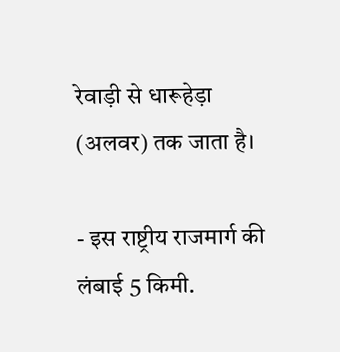रेवाड़ी से धारूहेड़ा (अलवर) तक जाता है।

- इस राष्ट्रीय राजमार्ग की लंबाई 5 किमी.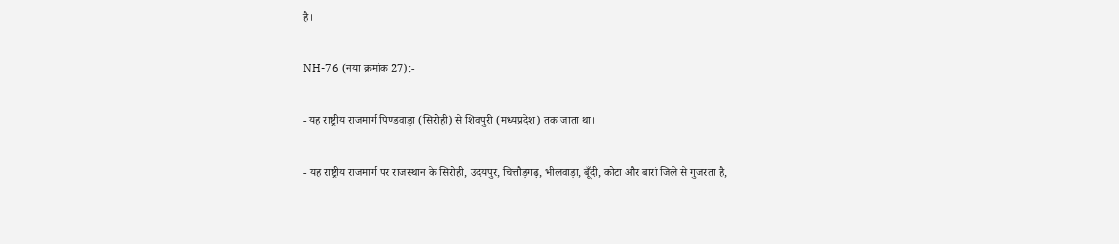है।

NH-76 (नया क्रमांक 27):-

- यह राष्ट्रीय राजमार्ग पिण्डवाड़ा (सिरोही) से शिवपुरी (मध्यप्रदेश) तक जाता था।

- यह राष्ट्रीय राजमार्ग पर राजस्थान के सिरोही, उदयपुर, चित्तौड़गढ़, भीलवाड़ा, बूँदी, कोटा और बारां जिले से गुजरता है,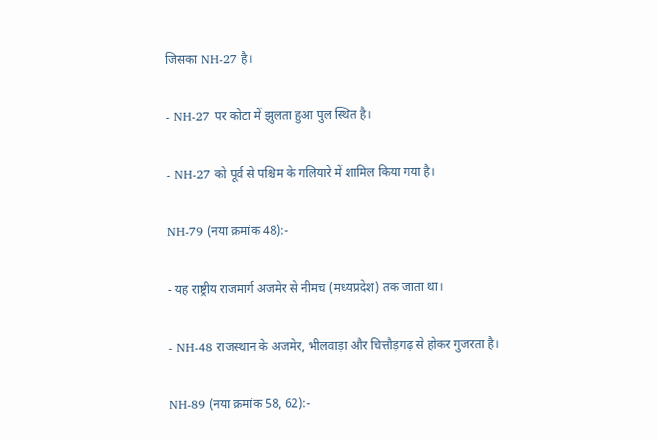जिसका NH-27 है।

- NH-27 पर कोटा में झुलता हुआ पुल स्थित है।

- NH-27 को पूर्व से पश्चिम के गलियारे में शामिल किया गया है।

NH-79 (नया क्रमांक 48):-

- यह राष्ट्रीय राजमार्ग अजमेर से नीमच (मध्यप्रदेश) तक जाता था।

- NH-48 राजस्थान के अजमेर, भीलवाड़ा और चित्तौड़गढ़ से होकर गुजरता है।

NH-89 (नया क्रमांक 58, 62):-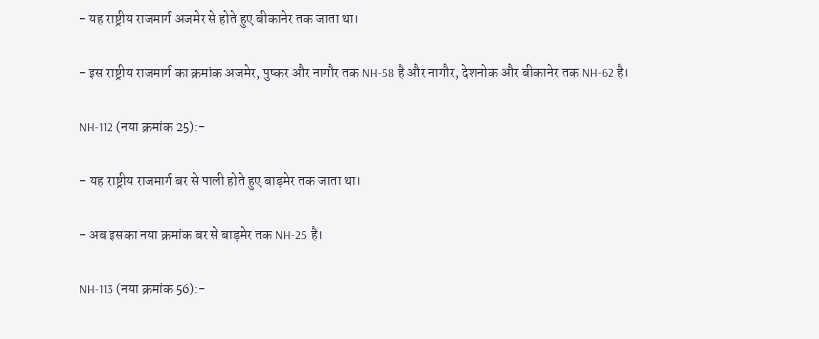- यह राष्ट्रीय राजमार्ग अजमेर से होते हुए बीकानेर तक जाता था।

- इस राष्ट्रीय राजमार्ग का क्रमांक अजमेर, पुष्कर और नागौर तक NH-58 है और नागौर, देशनोक और बीकानेर तक NH-62 है।

NH-112 (नया क्रमांक 25):-

- यह राष्ट्रीय राजमार्ग बर से पाली होते हुए बाड़मेर तक जाता था।

- अब इसका नया क्रमांक बर से बाड़मेर तक NH-25 है।

NH-113 (नया क्रमांक 56):-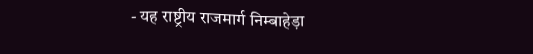- यह राष्ट्रीय राजमार्ग निम्बाहेड़ा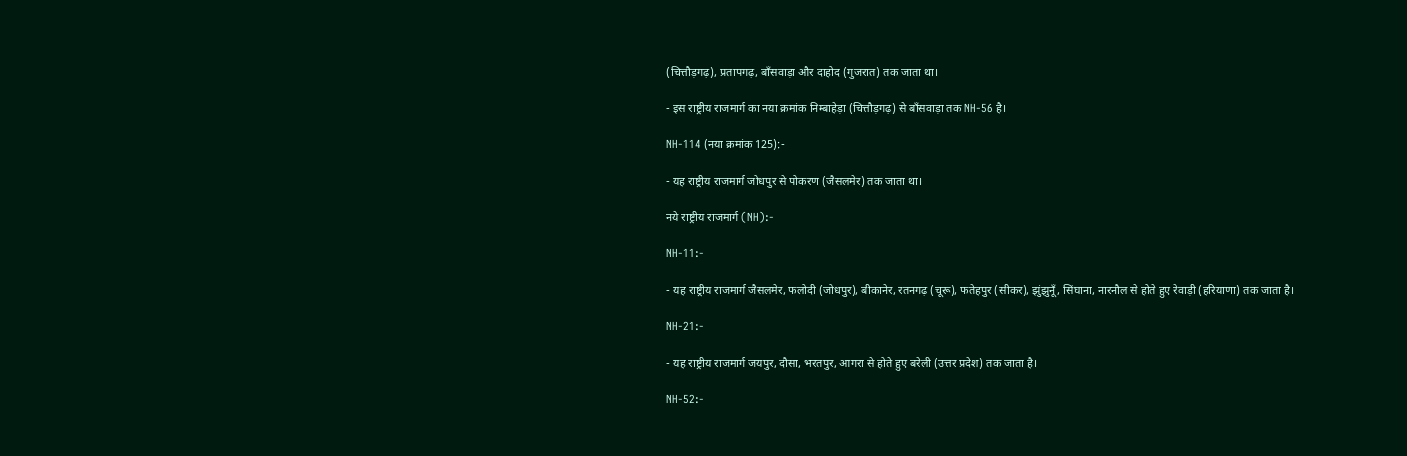(चित्तौड़गढ़), प्रतापगढ़, बाँसवाड़ा और दाहोद (गुजरात) तक जाता था।

- इस राष्ट्रीय राजमार्ग का नया क्रमांक निम्बाहेड़ा (चित्तौड़गढ़) से बाँसवाड़ा तक NH-56 है।

NH-114 (नया क्रमांक 125):-

- यह राष्ट्रीय राजमार्ग जोधपुर से पोकरण (जैसलमेर) तक जाता था।

नये राष्ट्रीय राजमार्ग (NH):-

NH-11:-

- यह राष्ट्रीय राजमार्ग जैसलमेर, फलोदी (जोधपुर), बीकानेर, रतनगढ़ (चूरू), फतेहपुर (सीकर), झुंझुनूँ, सिंघाना, नारनौल से होते हुए रेवाड़ी (हरियाणा) तक जाता है।

NH-21:-

- यह राष्ट्रीय राजमार्ग जयपुर, दौसा, भरतपुर, आगरा से होते हुए बरेली (उत्तर प्रदेश) तक जाता है।

NH-52:-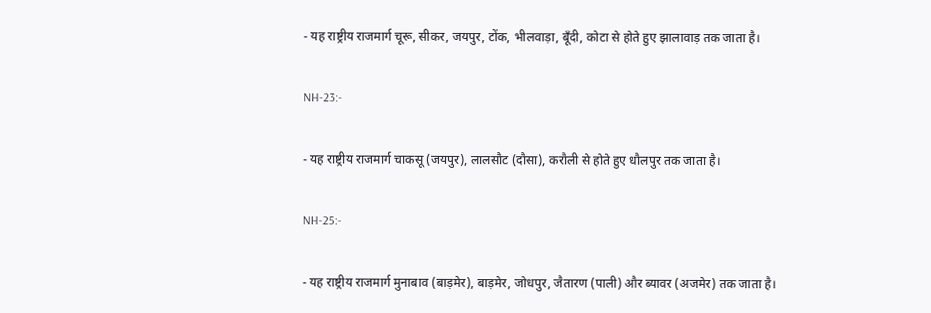- यह राष्ट्रीय राजमार्ग चूरू, सीकर, जयपुर, टोंक, भीलवाड़ा, बूँदी, कोटा से होते हुए झालावाड़ तक जाता है।

NH-23:-

- यह राष्ट्रीय राजमार्ग चाकसू (जयपुर), लालसौट (दौसा), करौली से होते हुए धौलपुर तक जाता है।

NH-25:-

- यह राष्ट्रीय राजमार्ग मुनाबाव (बाड़मेर), बाड़मेर, जोधपुर, जैतारण (पाली) और ब्यावर (अजमेर) तक जाता है।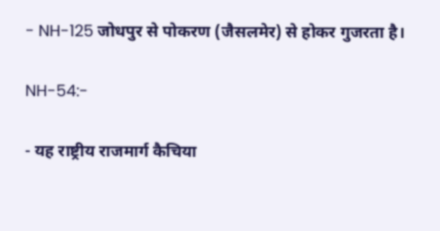- NH-125 जोधपुर से पोकरण (जैसलमेर) से होकर गुजरता है।

NH-54:-

- यह राष्ट्रीय राजमार्ग कैचिया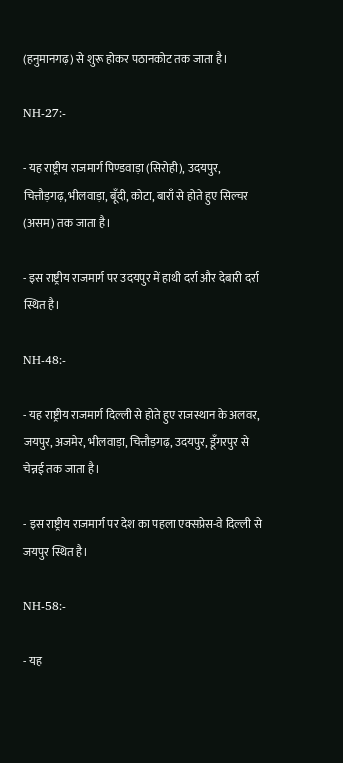(हनुमानगढ़) से शुरू होकर पठानकोट तक जाता है।

NH-27:-

- यह राष्ट्रीय राजमार्ग पिण्डवाड़ा (सिरोही), उदयपुर, चित्तौड़गढ़, भीलवाड़ा, बूँदी, कोटा, बाराँ से होते हुए सिल्चर (असम) तक जाता है।

- इस राष्ट्रीय राजमार्ग पर उदयपुर में हाथी दर्रा और देबारी दर्रा स्थित है।

NH-48:-

- यह राष्ट्रीय राजमार्ग दिल्ली से होते हुए राजस्थान के अलवर, जयपुर, अजमेर, भीलवाड़ा, चित्तौड़गढ़, उदयपुर, डूँगरपुर से चेन्नई तक जाता है।

- इस राष्ट्रीय राजमार्ग पर देश का पहला एक्सप्रेस-वे दिल्ली से जयपुर स्थित है।

NH-58:-

- यह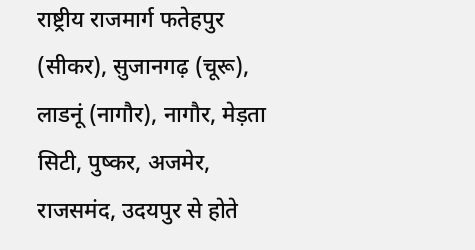राष्ट्रीय राजमार्ग फतेहपुर (सीकर), सुजानगढ़ (चूरू), लाडनूं (नागौर), नागौर, मेड़ता सिटी, पुष्कर, अजमेर, राजसमंद, उदयपुर से होते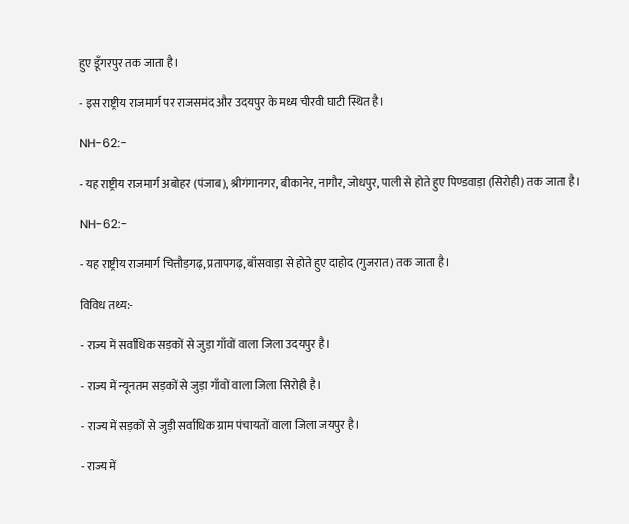हुए डूँगरपुर तक जाता है।

- इस राष्ट्रीय राजमार्ग पर राजसमंद और उदयपुर के मध्य चीरवी घाटी स्थित है।

NH-62:-

- यह राष्ट्रीय राजमार्ग अबोहर (पंजाब), श्रीगंगानगर, बीकानेर, नागौर, जोधपुर, पाली से होते हुए पिण्डवाड़ा (सिरोही) तक जाता है।

NH-62:-

- यह राष्ट्रीय राजमार्ग चित्तौड़गढ़, प्रतापगढ़, बाँसवाड़ा से होते हुए दाहोद (गुजरात) तक जाता है।

विविध तथ्य:-

- राज्य में सर्वाधिक सड़कों से जुड़ा गाँवों वाला जिला उदयपुर है।

- राज्य में न्यूनतम सड़कों से जुड़ा गाँवों वाला जिला सिरोही है।

- राज्य में सड़कों से जुड़ी सर्वाधिक ग्राम पंचायतों वाला जिला जयपुर है।

- राज्य में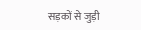सड़कों से जुड़ी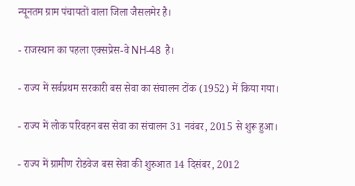न्यूनतम ग्राम पंचायतों वाला जिला जैसलमेर है।

- राजस्थान का पहला एक्सप्रेस-वे NH-48 है।

- राज्य में सर्वप्रथम सरकारी बस सेवा का संचालन टोंक (1952) में किया गया।

- राज्य में लोक परिवहन बस सेवा का संचालन 31 नवंबर, 2015 से शुरू हुआ।

- राज्य में ग्रामीण रोडवेज बस सेवा की शुरुआत 14 दिसंबर, 2012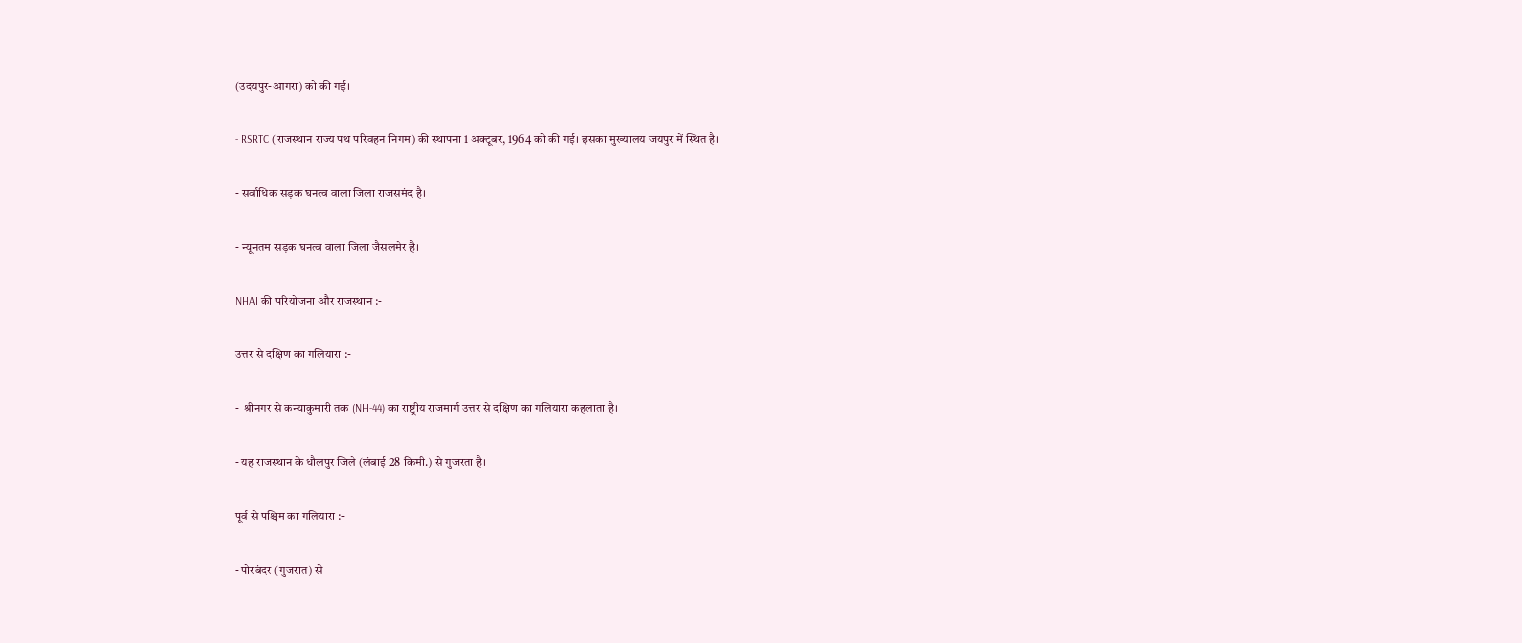(उदयपुर-आगरा) को की गई।

- RSRTC (राजस्थान राज्य पथ परिवहन निगम) की स्थापना 1 अक्टूबर, 1964 को की गई। इसका मुख्यालय जयपुर में स्थित है।

- सर्वाधिक सड़क घनत्व वाला जिला राजसमंद है।

- न्यूनतम सड़क घनत्व वाला जिला जैसलमेर है।

NHAI की परियोजना और राजस्थान :-

उत्तर से दक्षिण का गलियारा :-

-  श्रीनगर से कन्याकुमारी तक (NH-44) का राष्ट्रीय राजमार्ग उत्तर से दक्षिण का गलियारा कहलाता है।

- यह राजस्थान के धौलपुर जिले (लंबाई 28 किमी.) से गुजरता है।

पूर्व से पश्चिम का गलियारा :-

- पोरबंदर (गुजरात) से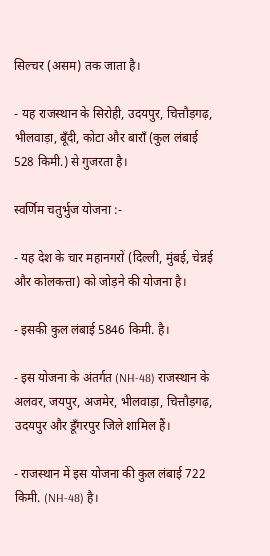सिल्चर (असम) तक जाता है।

- यह राजस्थान के सिरोही, उदयपुर, चित्तौड़गढ़, भीलवाड़ा, बूँदी, कोटा और बाराँ (कुल लंबाई 528 किमी.) से गुजरता है।

स्वर्णिम चतुर्भुज योजना :-

- यह देश के चार महानगरों (दिल्ली, मुंबई, चेन्नई और कोलकत्ता) को जोड़ने की योजना है।

- इसकी कुल लंबाई 5846 किमी. है।

- इस योजना के अंतर्गत (NH-48) राजस्थान के अलवर, जयपुर, अजमेर, भीलवाड़ा, चित्तौड़गढ़, उदयपुर और डूँगरपुर जिले शामिल हैं।

- राजस्थान में इस योजना की कुल लंबाई 722 किमी. (NH-48) है।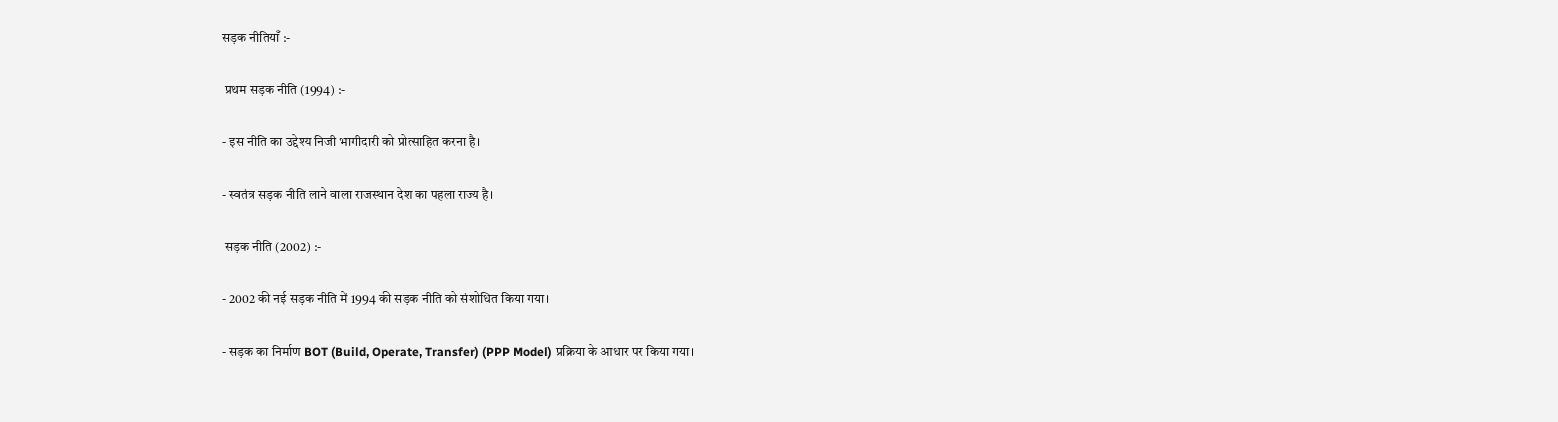सड़क नीतियाँ :-

 प्रथम सड़क नीति (1994) :-

- इस नीति का उद्देश्य निजी भागीदारी को प्रोत्साहित करना है।

- स्वतंत्र सड़क नीति लाने वाला राजस्थान देश का पहला राज्य है।

 सड़क नीति (2002) :-

- 2002 की नई सड़क नीति में 1994 की सड़क नीति को संशोधित किया गया।

- सड़क का निर्माण BOT (Build, Operate, Transfer) (PPP Model) प्रक्रिया के आधार पर किया गया।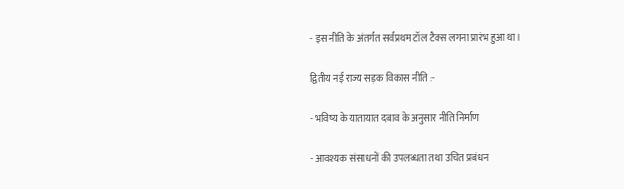- इस नीति के अंतर्गत सर्वप्रथम टॉल टैक्स लगना प्रारंभ हुआ था।

द्वितीय नई राज्य सड़क विकास नीति :-

- भविष्य के यातायात दबाव के अनुसार नीति निर्माण

- आवश्यक संसाधनों की उपलब्धता तथा उचित प्रबंधन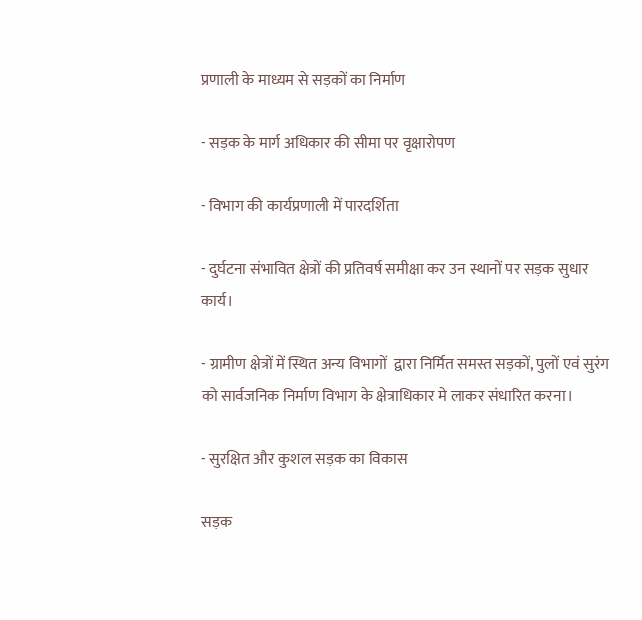प्रणाली के माध्यम से सड़कों का निर्माण

- सड़क के मार्ग अधिकार की सीमा पर वृक्षारोपण

- विभाग की कार्यप्रणाली में पारदर्शिता

- दुर्घटना संभावित क्षेत्रों की प्रतिवर्ष समीक्षा कर उन स्थानों पर सड़क सुधार कार्य।

- ग्रामीण क्षेत्रों में स्थित अन्य विभागों  द्वारा निर्मित समस्त सड़कों, पुलों एवं सुरंग को सार्वजनिक निर्माण विभाग के क्षेत्राधिकार मे लाकर संधारित करना।

- सुरक्षित और कुशल सड़क का विकास

सड़क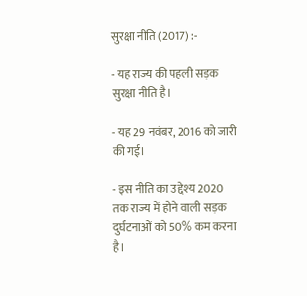सुरक्षा नीति (2017) :-

- यह राज्य की पहली सड़क सुरक्षा नीति है।

- यह 29 नवंबर, 2016 को जारी की गई।

- इस नीति का उद्देश्य 2020 तक राज्य में होने वाली सड़क दुर्घटनाओं को 50% कम करना है।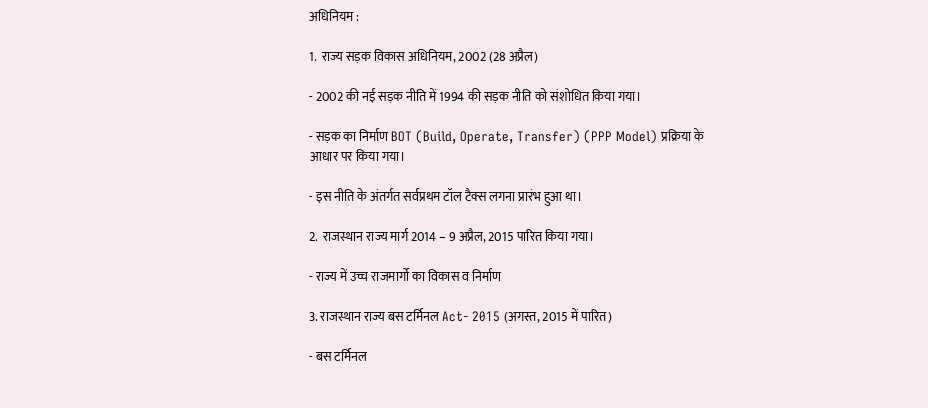अधिनियम :

1.  राज्य सड़क विकास अधिनियम, 2002 (28 अप्रैल)

- 2002 की नई सड़क नीति में 1994 की सड़क नीति को संशोधित किया गया।

- सड़क का निर्माण BOT (Build, Operate, Transfer) (PPP Model) प्रक्रिया के आधार पर किया गया।

- इस नीति के अंतर्गत सर्वप्रथम टॉल टैक्स लगना प्रारंभ हुआ था।

2.  राजस्थान राज्य मार्ग 2014 – 9 अप्रैल, 2015 पारित किया गया।

- राज्य में उच्च राजमार्गो का विकास व निर्माण

3. राजस्थान राज्य बस टर्मिनल Act- 2015 (अगस्त, 2015 में पारित)

- बस टर्मिनल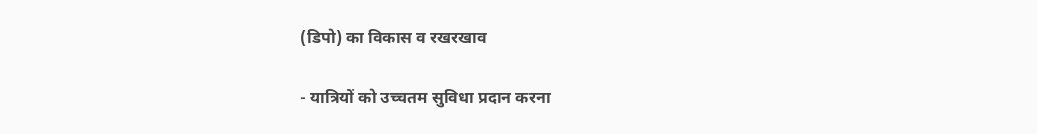(डिपो) का विकास व रखरखाव

- यात्रियों को उच्चतम सुविधा प्रदान करना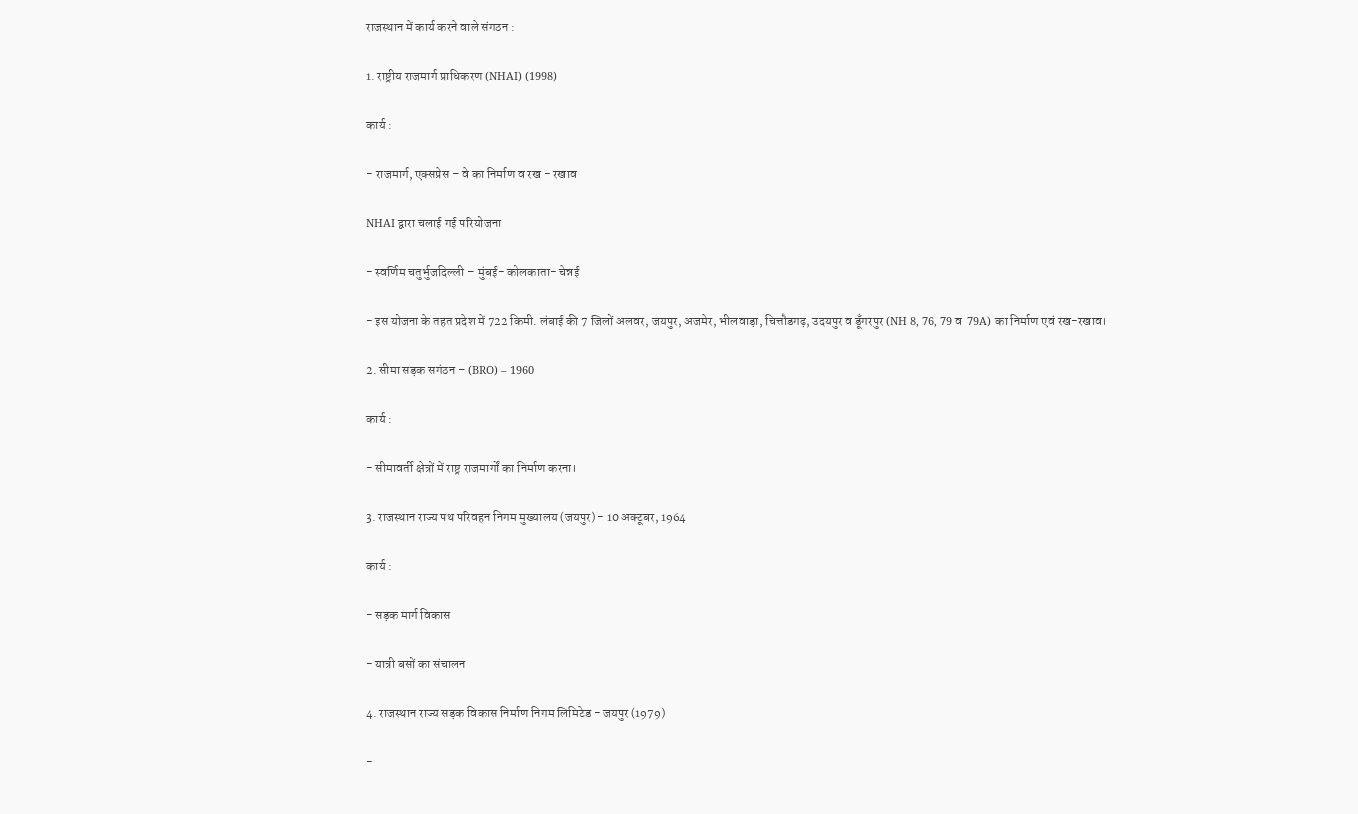राजस्थान में कार्य करने वाले संगठन :

1. राष्ट्रीय राजमार्ग प्राधिकरण (NHAI) (1998)

कार्य :

- राजमार्ग, एक्सप्रेस – वे का निर्माण व रख - रखाव

NHAI द्वारा चलाई गई परियोजना

- स्वर्णिम चतुर्भुजदिल्ली – मुंबई- कोलकाता- चेन्नई

- इस योजना के तहत प्रदेश में 722 किमी. लंबाई की 7 जिलों अलवर, जयपुर, अजमेर, भीलवाड़ा, चित्तौडगढ़, उदयपुर व डूँगरपुर (NH 8, 76, 79 व  79A) का निर्माण एवं रख-रखाव।

2. सीमा सड़क सगंठन – (BRO) – 1960

कार्य :

- सीमावर्ती क्षेत्रों में राष्ट्र राजमार्गों का निर्माण करना।

3. राजस्थान राज्य पथ परिवहन निगम मुख्यालय (जयपुर) - 10 अक्टूबर, 1964

कार्य :

- सड़क मार्ग विकास

- यात्री बसों का संचालन

4. राजस्थान राज्य सड़क विकास निर्माण निगम लिमिटेड - जयपुर (1979)

-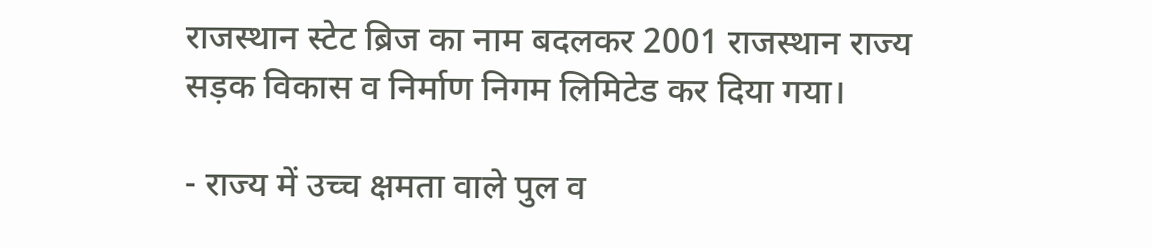राजस्थान स्टेट ब्रिज का नाम बदलकर 2001 राजस्थान राज्य सड़क विकास व निर्माण निगम लिमिटेड कर दिया गया।

- राज्य में उच्च क्षमता वाले पुल व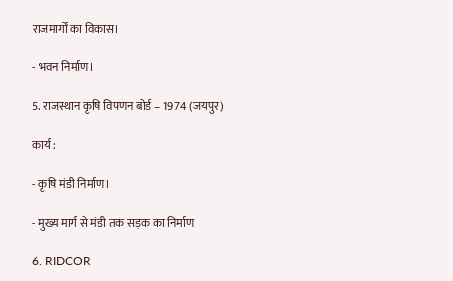राजमार्गों का विकास।

- भवन निर्माण।

5. राजस्थान कृषि विपणन बोर्ड – 1974 (जयपुर)

कार्य :

- कृषि मंडी निर्माण।

- मुख्य मार्ग से मंडी तक सड़क का निर्माण

6. RIDCOR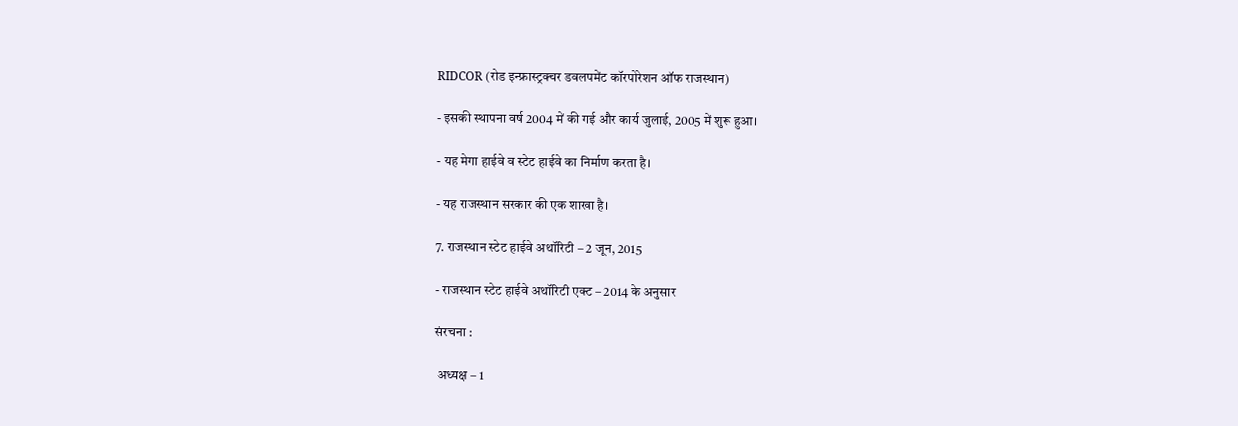RIDCOR (रोड इन्फ्रास्ट्रक्चर डवलपमेंट कॉरपोरेशन ऑफ राजस्थान)

- इसकी स्थापना वर्ष 2004 में की गई और कार्य जुलाई, 2005 में शुरू हुआ।

- यह मेगा हाईवे व स्टेट हाईवे का निर्माण करता है।

- यह राजस्थान सरकार की एक शाखा है।

7. राजस्थान स्टेट हाईवे अथॉरिटी – 2 जून, 2015

- राजस्थान स्टेट हाईवे अथॉरिटी एक्ट – 2014 के अनुसार

संरचना :

 अध्यक्ष – 1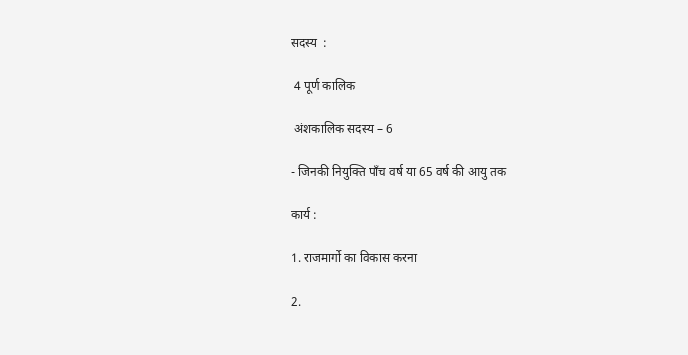सदस्य  :

 4 पूर्ण कालिक

 अंशकालिक सदस्य – 6

- जिनकी नियुक्ति पाँच वर्ष या 65 वर्ष की आयु तक

कार्य :

1. राजमार्गो का विकास करना

2.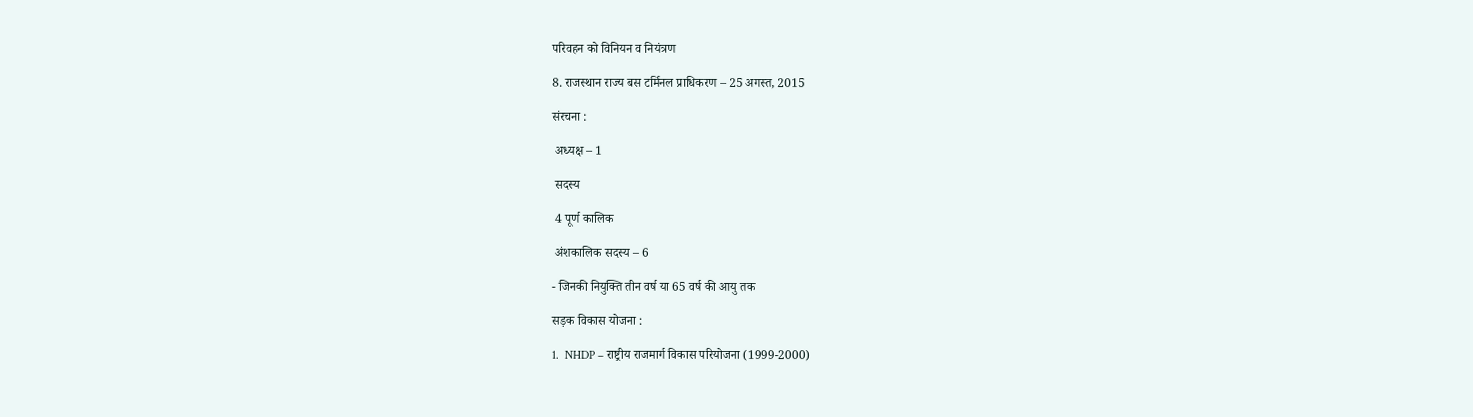परिवहन को विनियन व नियंत्रण

8. राजस्थान राज्य बस टर्मिनल प्राधिकरण – 25 अगस्त, 2015

संरचना :

 अध्यक्ष – 1

 सदस्य

 4 पूर्ण कालिक

 अंशकालिक सदस्य – 6

- जिनकी नियुक्ति तीन वर्ष या 65 वर्ष की आयु तक

सड़क विकास योजना :

1.  NHDP – राष्ट्रीय राजमार्ग विकास परियोजना (1999-2000)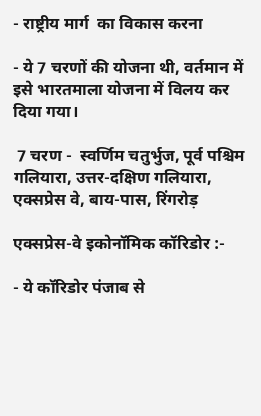- राष्ट्रीय मार्ग  का विकास करना

- ये 7 चरणों की योजना थी, वर्तमान में इसे भारतमाला योजना में विलय कर दिया गया।

 7 चरण -  स्वर्णिम चतुर्भुज, पूर्व पश्चिम गलियारा, उत्तर-दक्षिण गलियारा, एक्सप्रेस वे, बाय-पास, रिंगरोड़

एक्सप्रेस-वे इकोनॉमिक कॉरिडोर :-

- ये कॉरिडोर पंजाब से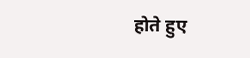होते हुए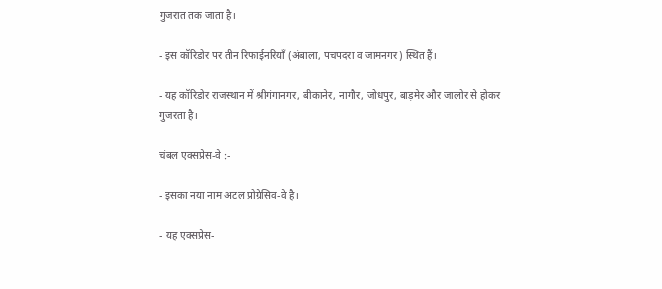गुजरात तक जाता है।

- इस कॉरिडोर पर तीन रिफाईनरियाँ (अंबाला, पचपदरा व जामनगर) स्थित हैं।

- यह कॉरिडोर राजस्थान में श्रीगंगानगर, बीकानेर, नागौर, जोधपुर, बाड़मेर और जालोर से होकर गुजरता है।

चंबल एक्सप्रेस-वे :-

- इसका नया नाम अटल प्रोग्रेसिव-वे है।

- यह एक्सप्रेस-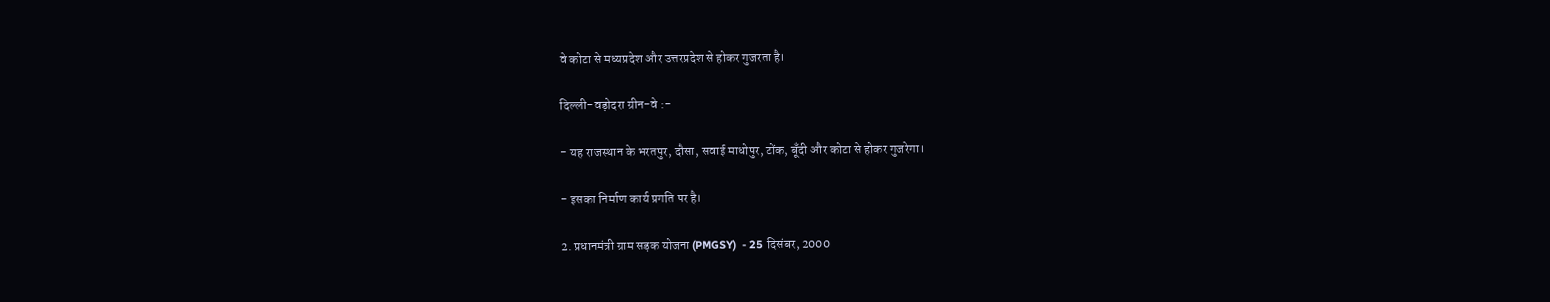वे कोटा से मध्यप्रदेश और उत्तरप्रदेश से होकर गुजरता है।

दिल्ली-वड़ोदरा ग्रीन-वे :-

- यह राजस्थान के भरतपुर, दौसा, सवाई माधोपुर, टोंक, बूँदी और कोटा से होकर गुजरेगा।

- इसका निर्माण कार्य प्रगति पर है।

2. प्रधानमंत्री ग्राम सड़क योजना (PMGSY)  - 25 दिसंबर, 2000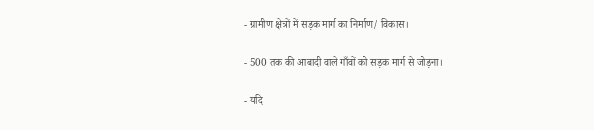- ग्रामीण क्षेत्रों में सड़क मार्ग का निर्माण/ विकास।

- 500 तक की आबादी वाले गाँवों को सड़क मार्ग से जोड़ना।

- यदि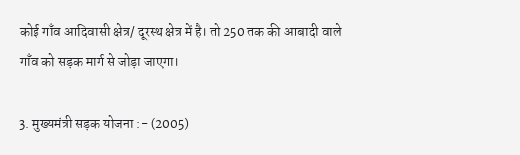कोई गाँव आदिवासी क्षेत्र/ दूरस्थ क्षेत्र में है। तो 250 तक की आबादी वाले गाँव को सड़क मार्ग से जोड़ा जाएगा।

3. मुख्यमंत्री सड़क योजना :- (2005)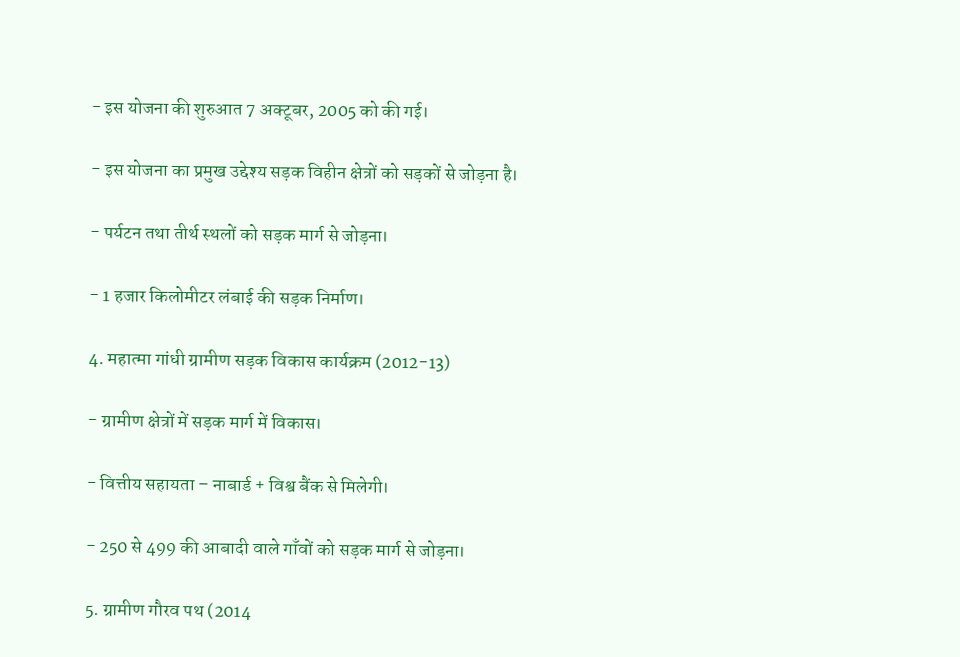- इस योजना की शुरुआत 7 अक्टूबर, 2005 को की गई।

- इस योजना का प्रमुख उद्देश्य सड़क विहीन क्षेत्रों को सड़कों से जोड़ना है।

- पर्यटन तथा तीर्थ स्थलों को सड़क मार्ग से जोड़ना।

- 1 हजार किलोमीटर लंबाई की सड़क निर्माण।

4. महात्मा गांधी ग्रामीण सड़क विकास कार्यक्रम (2012-13)

- ग्रामीण क्षेत्रों में सड़क मार्ग में विकास।

- वित्तीय सहायता – नाबार्ड + विश्व बैंक से मिलेगी।

- 250 से 499 की आबादी वाले गाँवों को सड़क मार्ग से जोड़ना।

5. ग्रामीण गौरव पथ (2014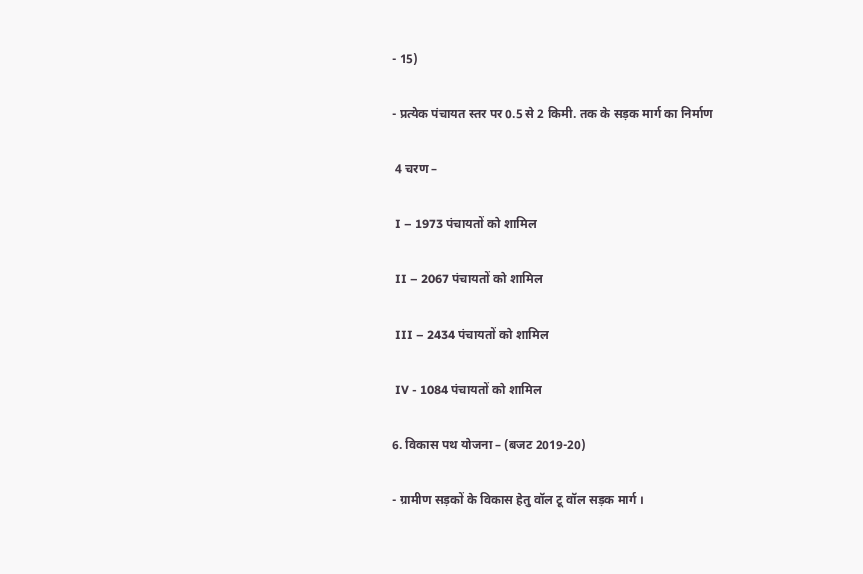- 15)

- प्रत्येक पंचायत स्तर पर 0.5 से 2 किमी. तक के सड़क मार्ग का निर्माण

 4 चरण –

 I – 1973 पंचायतों को शामिल

 II – 2067 पंचायतों को शामिल

 III – 2434 पंचायतों को शामिल

 IV - 1084 पंचायतों को शामिल

6. विकास पथ योजना – (बजट 2019-20)

- ग्रामीण सड़कों के विकास हेतु वॉल टू वॉल सड़क मार्ग ।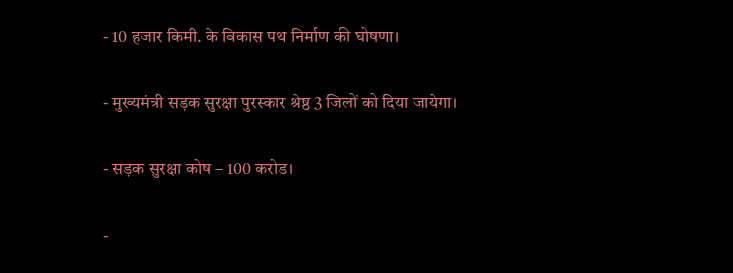- 10 हजार किमी. के विकास पथ निर्माण की घोषणा।

- मुख्यमंत्री सड़क सुरक्षा पुरस्कार श्रेष्ठ 3 जिलों को दिया जायेगा।

- सड़क सुरक्षा कोष – 100 करोड।

-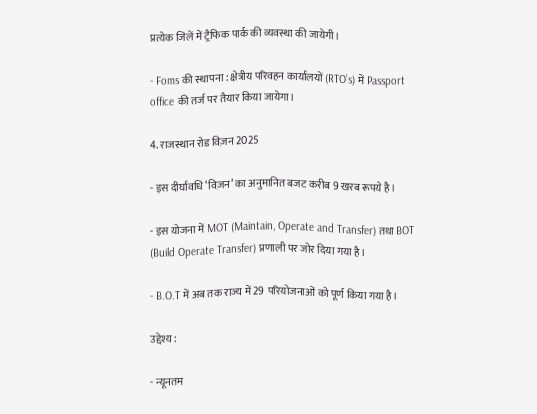प्रत्येक जिलें में ट्रैफिक पार्क की व्यवस्था की जायेगी।

- Foms की स्थापना : क्षेत्रीय परिवहन कार्यालयों (RTO’s) में Passport office की तर्ज पर तैयार किया जायेगा।

4. राजस्थान रोड विज़न 2025

- इस दीर्घावधि ‘विज़न’ का अनुमानित बजट करीब 9 खरब रूपये है।

- इस योजना में MOT (Maintain, Operate and Transfer) तथा BOT (Build Operate Transfer) प्रणाली पर जोर दिया गया है।

- B.O.T में अब तक राज्य में 29 परियोजनाओं को पूर्ण किया गया है।

उद्देश्य :

- न्यूनतम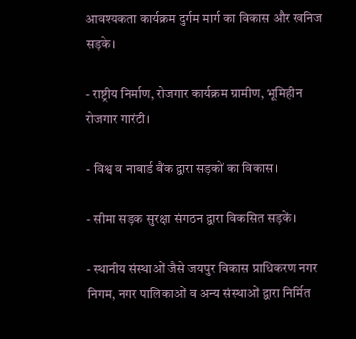आवश्यकता कार्यक्रम दुर्गम मार्ग का विकास और खनिज सड़के।

- राष्ट्रीय निर्माण, रोजगार कार्यक्रम ग्रामीण, भूमिहीन रोजगार गारंटी।

- विश्व व नाबार्ड बैंक द्वारा सड़कों का विकास।

- सीमा सड़क सुरक्षा संगठन द्वारा विकसित सड़कें।

- स्थानीय संस्थाओं जैसे जयपुर विकास प्राधिकरण नगर निगम, नगर पालिकाओं व अन्य संस्थाओं द्वारा निर्मित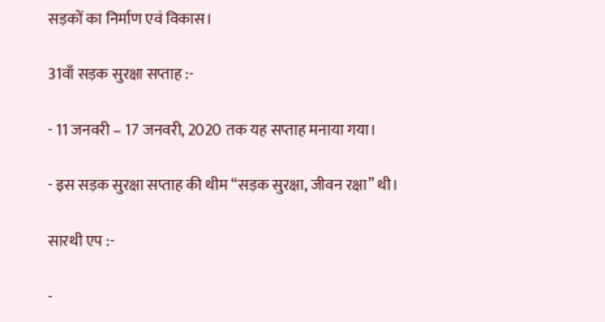सड़कों का निर्माण एवं विकास।

31वाँ सड़क सुरक्षा सप्ताह :-

- 11 जनवरी – 17 जनवरी, 2020 तक यह सप्ताह मनाया गया।

- इस सड़क सुरक्षा सप्ताह की थीम “सड़क सुरक्षा, जीवन रक्षा” थी।

सारथी एप :-

-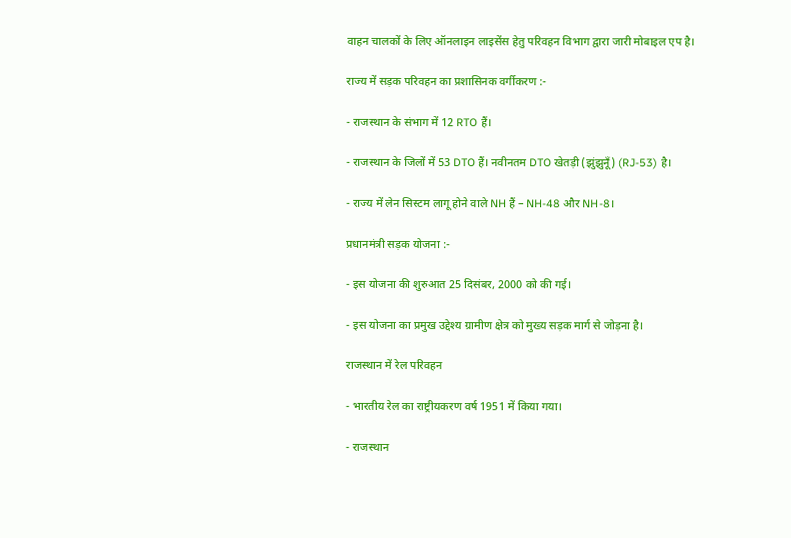वाहन चालकों के लिए ऑनलाइन लाइसेंस हेतु परिवहन विभाग द्वारा जारी मोबाइल एप है।

राज्य में सड़क परिवहन का प्रशासिनक वर्गीकरण :-

- राजस्थान के संभाग में 12 RTO हैं।

- राजस्थान के जिलों में 53 DTO हैं। नवीनतम DTO खेतड़ी (झुंझुनूँ) (RJ-53) है।

- राज्य में लेन सिस्टम लागू होने वाले NH हैं – NH-48 और NH-8।

प्रधानमंत्री सड़क योजना :-

- इस योजना की शुरुआत 25 दिसंबर, 2000 को की गई।

- इस योजना का प्रमुख उद्देश्य ग्रामीण क्षेत्र को मुख्य सड़क मार्ग से जोड़ना है।

राजस्थान में रेल परिवहन

- भारतीय रेल का राष्ट्रीयकरण वर्ष 1951 में किया गया।

- राजस्थान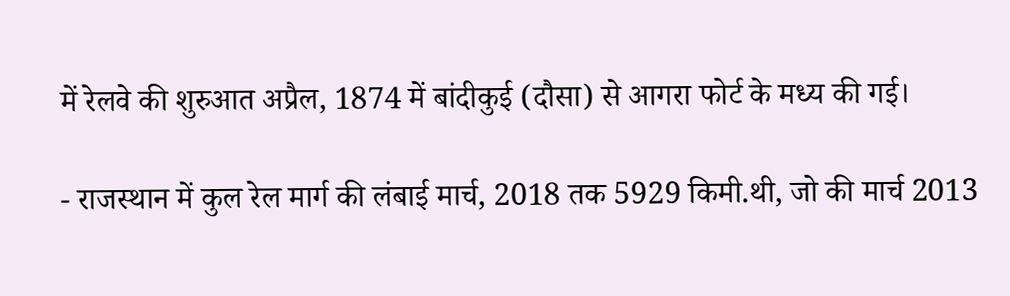में रेलवे की शुरुआत अप्रैल, 1874 में बांदीकुई (दौसा) से आगरा फोर्ट के मध्य की गई।

- राजस्थान में कुल रेल मार्ग की लंबाई मार्च, 2018 तक 5929 किमी.थी, जो की मार्च 2013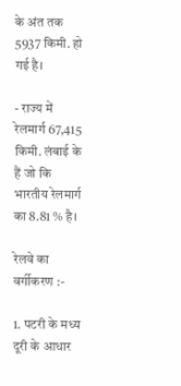के अंत तक 5937 किमी. हो गई है।

- राज्य में रेलमार्ग 67,415 किमी. लंबाई के हैं जो कि भारतीय रेलमार्ग का 8.81 % है।

रेलवे का वर्गीकरण :-

1. पटरी के मध्य दूरी के आधार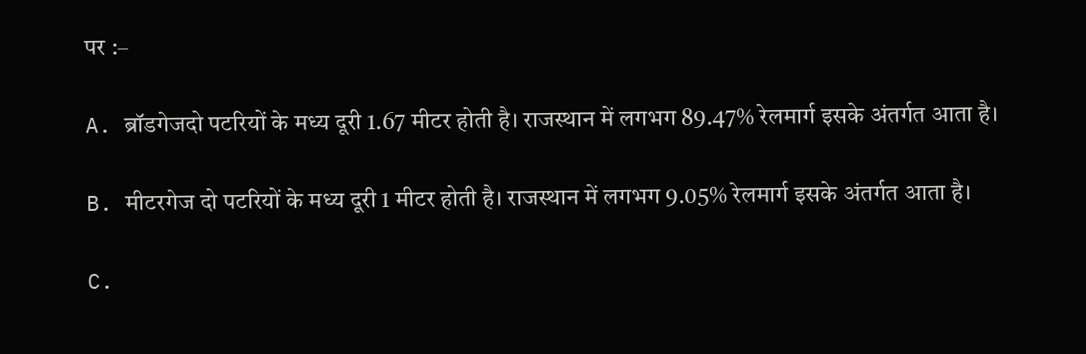पर :–

A. ब्रॉडगेजदो पटरियों के मध्य दूरी 1.67 मीटर होती है। राजस्थान में लगभग 89.47% रेलमार्ग इसके अंतर्गत आता है।

B. मीटरगेज दो पटरियों के मध्य दूरी 1 मीटर होती है। राजस्थान में लगभग 9.05% रेलमार्ग इसके अंतर्गत आता है।

C.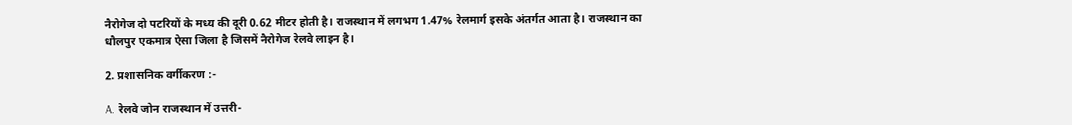नैरोगेज दो पटरियों के मध्य की दूरी 0.62 मीटर होती है। राजस्थान में लगभग 1.47% रेलमार्ग इसके अंतर्गत आता है। राजस्थान का धौलपुर एकमात्र ऐसा जिला है जिसमें नैरोगेज रेलवे लाइन है।

2. प्रशासनिक वर्गीकरण :-

A. रेलवे जोन राजस्थान में उत्तरी-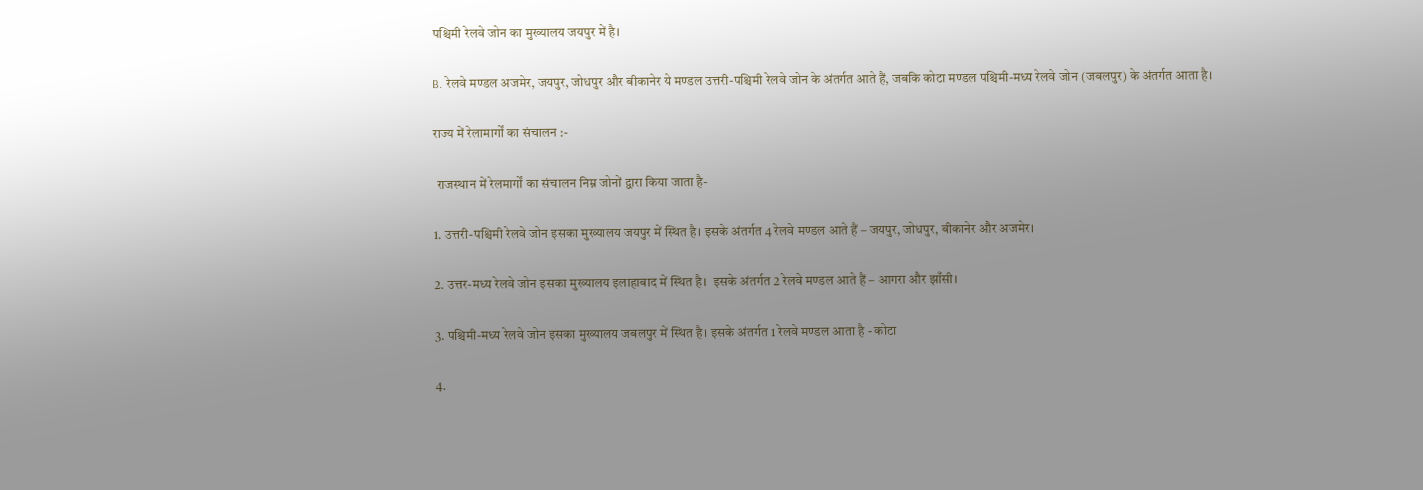पश्चिमी रेलवे जोन का मुख्यालय जयपुर में है।

B. रेलवे मण्डल अजमेर, जयपुर, जोधपुर और बीकानेर ये मण्डल उत्तरी-पश्चिमी रेलवे जोन के अंतर्गत आते हैं, जबकि कोटा मण्डल पश्चिमी-मध्य रेलवे जोन (जबलपुर) के अंतर्गत आता है।

राज्य में रेलामार्गों का संचालन :-

 राजस्थान में रेलमार्गों का संचालन निम्न जोनों द्वारा किया जाता है-

1. उत्तरी-पश्चिमी रेलवे जोन इसका मुख्यालय जयपुर में स्थित है। इसके अंतर्गत 4 रेलवे मण्डल आते हैं – जयपुर, जोधपुर, बीकानेर और अजमेर।

2. उत्तर-मध्य रेलवे जोन इसका मुख्यालय इलाहाबाद में स्थित है।  इसके अंतर्गत 2 रेलवे मण्डल आते हैं – आगरा और झाँसी।

3. पश्चिमी-मध्य रेलवे जोन इसका मुख्यालय जबलपुर में स्थित है। इसके अंतर्गत 1 रेलवे मण्डल आता है - कोटा

4.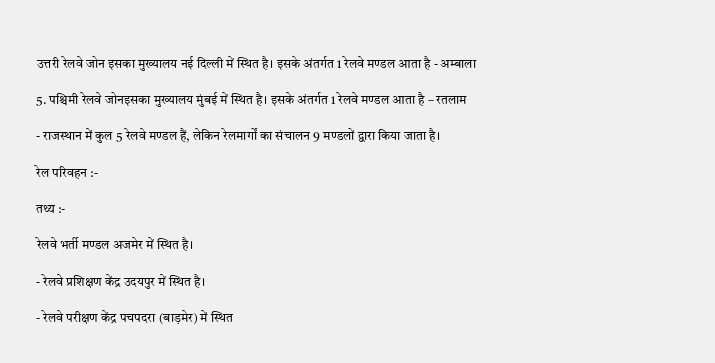उत्तरी रेलवे जोन इसका मुख्यालय नई दिल्ली में स्थित है। इसके अंतर्गत 1 रेलवे मण्डल आता है - अम्बाला

5. पश्चिमी रेलवे जोनइसका मुख्यालय मुंबई में स्थित है। इसके अंतर्गत 1 रेलवे मण्डल आता है – रतलाम

- राजस्थान में कुल 5 रेलवे मण्डल हैं, लेकिन रेलमार्गों का संचालन 9 मण्डलों द्वारा किया जाता है।

रेल परिवहन :-

तथ्य :-

रेलवे भर्ती मण्डल अजमेर में स्थित है।

- रेलवे प्रशिक्षण केंद्र उदयपुर में स्थित है।

- रेलवे परीक्षण केंद्र पचपदरा (बाड़मेर) में स्थित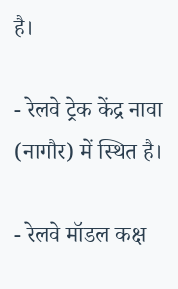है।

- रेलवे ट्रेक केंद्र नावा (नागौर) में स्थित है।

- रेलवे मॉडल कक्ष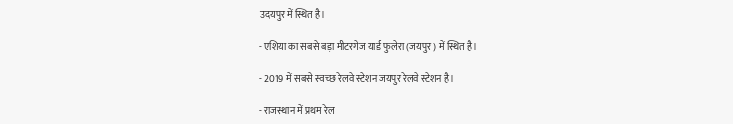उदयपुर में स्थित है।

- एशिया का सबसे बड़ा मीटरगेज यार्ड फुलेरा (जयपुर) में स्थित है।

- 2019 में सबसे स्वच्छ रेलवे स्टेशन जयपुर रेलवे स्टेशन है।

- राजस्थान में प्रथम रेल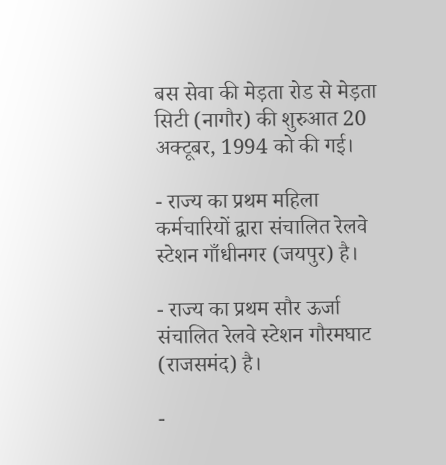बस सेवा की मेड़ता रोड से मेड़ता सिटी (नागौर) की शुरुआत 20 अक्टूबर, 1994 को की गई।

- राज्य का प्रथम महिला कर्मचारियों द्वारा संचालित रेलवे स्टेशन गाँधीनगर (जयपुर) है।

- राज्य का प्रथम सौर ऊर्जा संचालित रेलवे स्टेशन गौरमघाट (राजसमंद) है।

-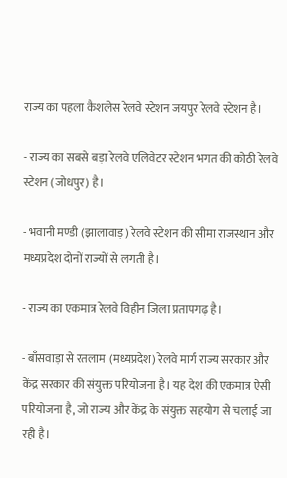राज्य का पहला कैशलेस रेलवे स्टेशन जयपुर रेलवे स्टेशन है।

- राज्य का सबसे बड़ा रेलवे एलिवेटर स्टेशन भगत की कोठी रेलवे स्टेशन (जोधपुर) है।

- भवानी मण्डी (झालावाड़) रेलवे स्टेशन की सीमा राजस्थान और मध्यप्रदेश दोनों राज्यों से लगती है।

- राज्य का एकमात्र रेलवे विहीन जिला प्रतापगढ़ है।

- बाँसवाड़ा से रतलाम (मध्यप्रदेश) रेलवे मार्ग राज्य सरकार और केंद्र सरकार की संयुक्त परियोजना है। यह देश की एकमात्र ऐसी परियोजना है, जो राज्य और केंद्र के संयुक्त सहयोग से चलाई जा रही है।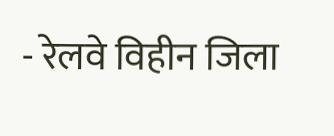- रेलवे विहीन जिला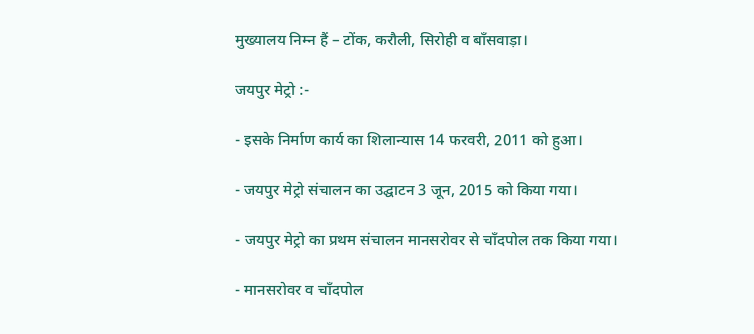मुख्यालय निम्न हैं – टोंक, करौली, सिरोही व बाँसवाड़ा।

जयपुर मेट्रो :-

- इसके निर्माण कार्य का शिलान्यास 14 फरवरी, 2011 को हुआ।

- जयपुर मेट्रो संचालन का उद्घाटन 3 जून, 2015 को किया गया।

- जयपुर मेट्रो का प्रथम संचालन मानसरोवर से चाँदपोल तक किया गया।

- मानसरोवर व चाँदपोल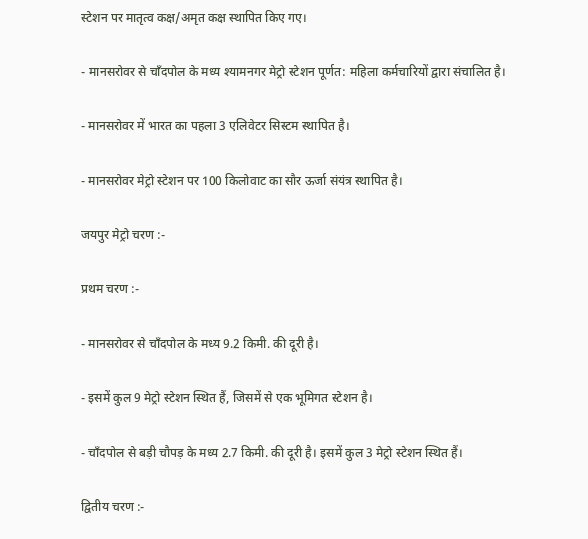स्टेशन पर मातृत्व कक्ष/अमृत कक्ष स्थापित किए गए।

- मानसरोवर से चाँदपोल के मध्य श्यामनगर मेट्रो स्टेशन पूर्णत: महिला कर्मचारियों द्वारा संचालित है।

- मानसरोवर में भारत का पहला 3 एलिवेटर सिस्टम स्थापित है।

- मानसरोवर मेट्रो स्टेशन पर 100 किलोवाट का सौर ऊर्जा संयंत्र स्थापित है।

जयपुर मेट्रो चरण :-

प्रथम चरण :-

- मानसरोवर से चाँदपोल के मध्य 9.2 किमी. की दूरी है।

- इसमें कुल 9 मेट्रो स्टेशन स्थित हैं, जिसमें से एक भूमिगत स्टेशन है।

- चाँदपोल से बड़ी चौपड़ के मध्य 2.7 किमी. की दूरी है। इसमें कुल 3 मेट्रो स्टेशन स्थित हैं।

द्वितीय चरण :-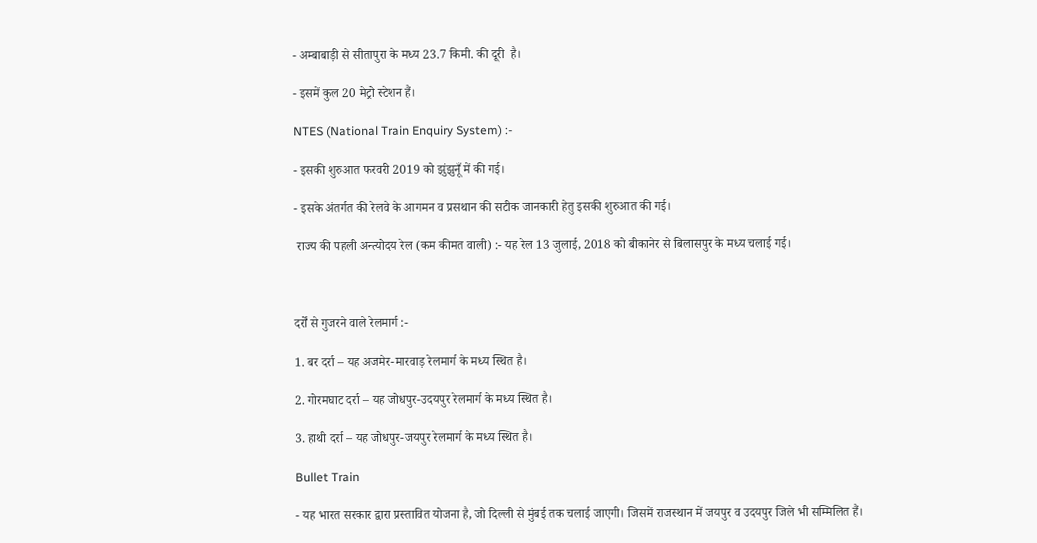- अम्बाबाड़ी से सीतापुरा के मध्य 23.7 किमी. की दूरी  है।

- इसमें कुल 20 मेट्रो स्टेशन हैं।

NTES (National Train Enquiry System) :-

- इसकी शुरुआत फरवरी 2019 को झुंझुनूँ में की गई।

- इसके अंतर्गत की रेलवे के आगमन व प्रसथान की सटीक जानकारी हेतु इसकी शुरुआत की गई।

 राज्य की पहली अन्त्योदय रेल (कम कीमत वाली) :- यह रेल 13 जुलाई, 2018 को बीकानेर से बिलासपुर के मध्य चलाई गई।



दर्रों से गुजरने वाले रेलमार्ग :-

1. बर दर्रा – यह अजमेर-मारवाड़ रेलमार्ग के मध्य स्थित है।

2. गोरमघाट दर्रा – यह जोधपुर-उदयपुर रेलमार्ग के मध्य स्थित है।

3. हाथी दर्रा – यह जोधपुर-जयपुर रेलमार्ग के मध्य स्थित है।

Bullet Train

- यह भारत सरकार द्वारा प्रस्तावित योजना है, जो दिल्ली से मुंबई तक चलाई जाएगी। जिसमें राजस्थान में जयपुर व उदयपुर जिले भी सम्मिलित हैं।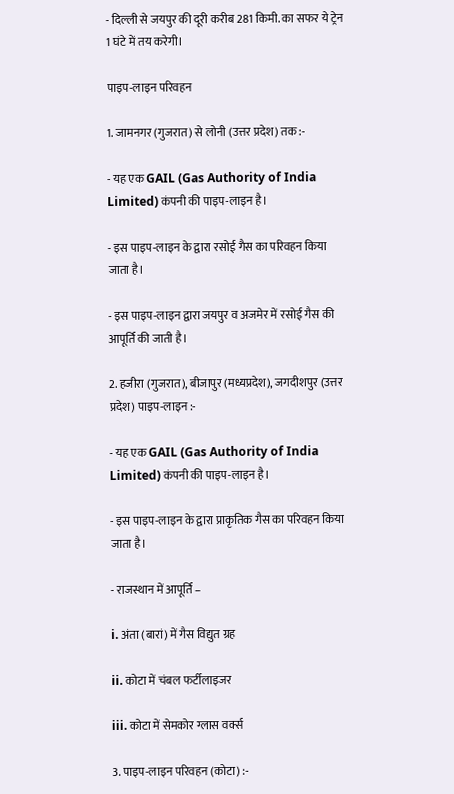- दिल्ली से जयपुर की दूरी करीब 281 किमी. का सफर ये ट्रेन 1 घंटे में तय करेगी।

पाइप-लाइन परिवहन

1. जामनगर (गुजरात) से लोनी (उत्तर प्रदेश) तक :-

- यह एक GAIL (Gas Authority of India Limited) कंपनी की पाइप-लाइन है।

- इस पाइप-लाइन के द्वारा रसोई गैस का परिवहन किया जाता है।

- इस पाइप-लाइन द्वारा जयपुर व अजमेर में रसोई गैस की आपूर्ति की जाती है।

2. हजीरा (गुजरात), बीजापुर (मध्यप्रदेश), जगदीशपुर (उत्तर प्रदेश) पाइप-लाइन :-

- यह एक GAIL (Gas Authority of India Limited) कंपनी की पाइप-लाइन है।

- इस पाइप-लाइन के द्वारा प्राकृतिक गैस का परिवहन किया जाता है।

- राजस्थान में आपूर्ति –

i. अंता (बारां) में गैस विद्युत ग्रह

ii. कोटा में चंबल फर्टीलाइजर

iii. कोटा में सेमकोर ग्लास वर्क्स

3. पाइप-लाइन परिवहन (कोटा) :-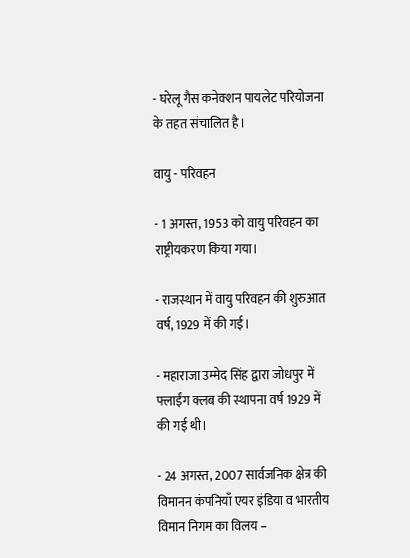- घरेलू गैस कनेक्शन पायलेट परियोजना के तहत संचालित है।

वायु - परिवहन

- 1 अगस्त, 1953 को वायु परिवहन का राष्ट्रीयकरण किया गया।

- राजस्थान में वायु परिवहन की शुरुआत वर्ष, 1929 में की गई।

- महाराजा उम्मेद सिंह द्वारा जोधपुर में फ्लाईंग क्लब की स्थापना वर्ष 1929 में की गई थी।

- 24 अगस्त, 2007 सार्वजनिक क्षेत्र की विमानन कंपनियाँ एयर इंडिया व भारतीय विमान निगम का विलय –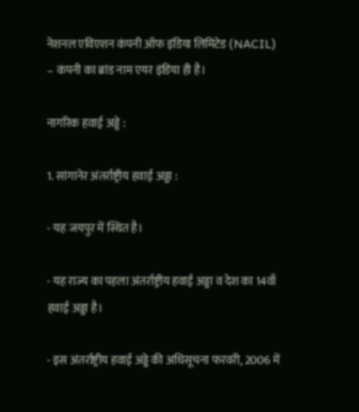नेशनल एविएशन कंपनी ऑफ इंडिया लिमिटेड (NACIL) – कंपनी का ब्रांड नाम एयर इंडिया ही है।

नागरिक हवाई अड्डे :

1. सांगानेर अंतर्राष्ट्रीय हवाई अड्डा :

- यह जयपुर में स्थित है।

- यह राज्य का पहला अंतर्राष्ट्रीय हवाई अड्डा व देश का 14वाँ हवाई अड्डा है।

- इस अंतर्राष्ट्रीय हवाई अड्डे की अधिसूचना फरवरी, 2006 में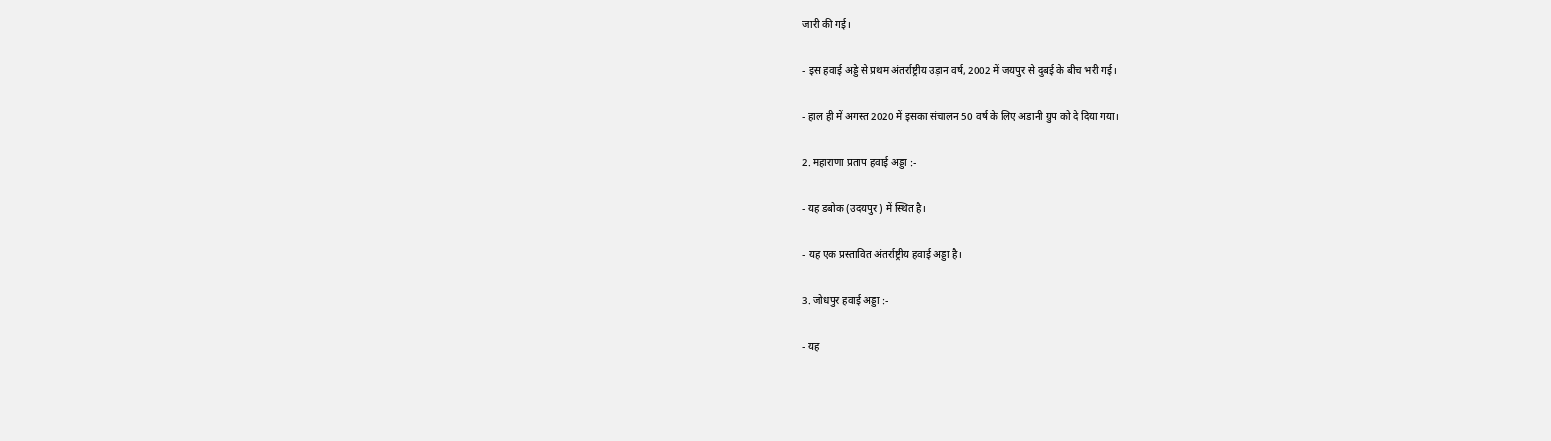जारी की गई।

- इस हवाई अड्डे से प्रथम अंतर्राष्ट्रीय उड़ान वर्ष, 2002 में जयपुर से दुबई के बीच भरी गई।

- हाल ही में अगस्त 2020 में इसका संचालन 50 वर्ष के लिए अडानी ग्रुप को दे दिया गया।

2. महाराणा प्रताप हवाई अड्डा :-

- यह डबोक (उदयपुर) में स्थित है।

- यह एक प्रस्तावित अंतर्राष्ट्रीय हवाई अड्डा है।

3. जोधपुर हवाई अड्डा :-

- यह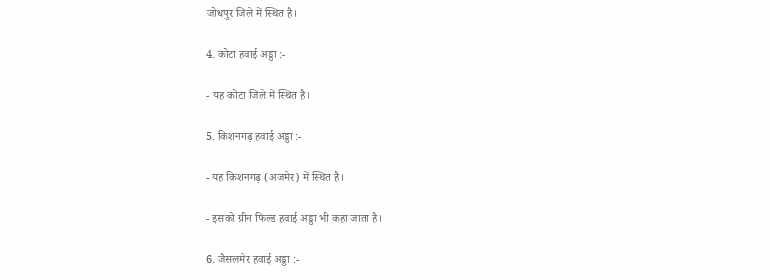जोधपुर जिले में स्थित है।

4. कोटा हवाई अड्डा :-

- यह कोटा जिले में स्थित है।

5. किशनगढ़ हवाई अड्डा :-

- यह किशनगढ़ (अजमेर) में स्थित है।

- इसको ग्रीन फिल्ड हवाई अड्डा भी कहा जाता है।

6. जैसलमेर हवाई अड्डा :-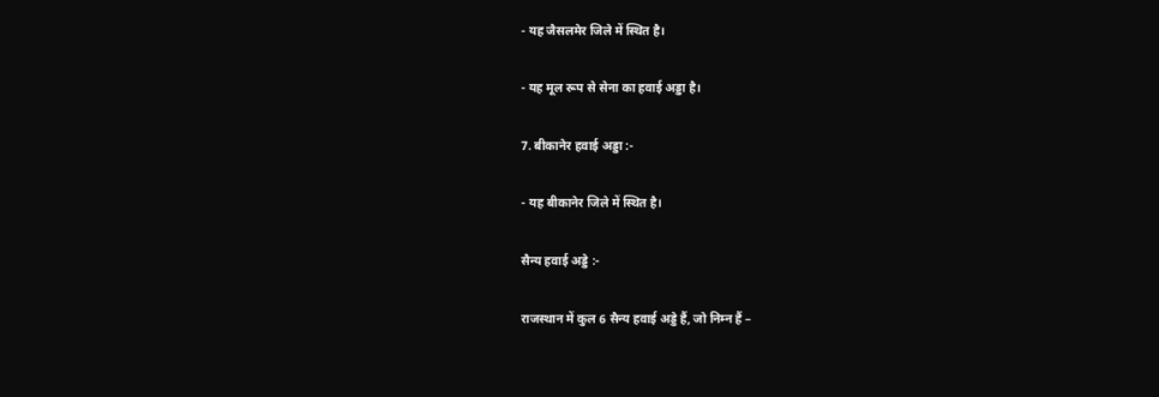- यह जैसलमेर जिले में स्थित है।

- यह मूल रूप से सेना का हवाई अड्डा है।

7. बीकानेर हवाई अड्डा :-

- यह बीकानेर जिले में स्थित है।

सैन्य हवाई अड्डे :-

राजस्थान में कुल 6 सैन्य हवाई अड्डे हैं, जो निम्न हैं –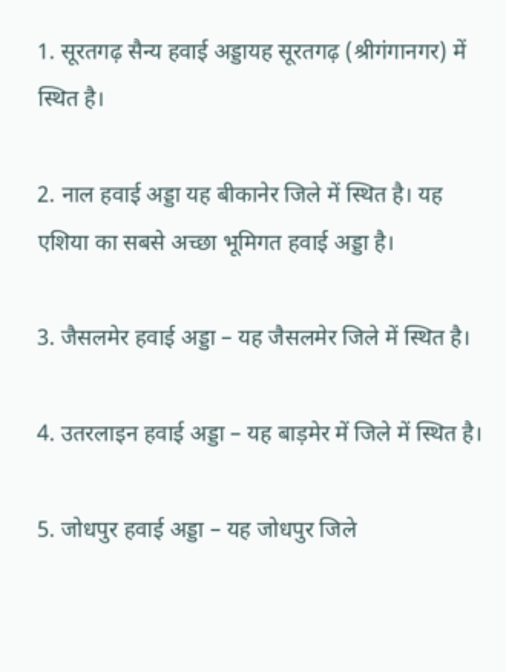1. सूरतगढ़ सैन्य हवाई अड्डायह सूरतगढ़ (श्रीगंगानगर) में स्थित है।

2. नाल हवाई अड्डा यह बीकानेर जिले में स्थित है। यह एशिया का सबसे अच्छा भूमिगत हवाई अड्डा है।

3. जैसलमेर हवाई अड्डा – यह जैसलमेर जिले में स्थित है।

4. उतरलाइन हवाई अड्डा – यह बाड़मेर में जिले में स्थित है।

5. जोधपुर हवाई अड्डा – यह जोधपुर जिले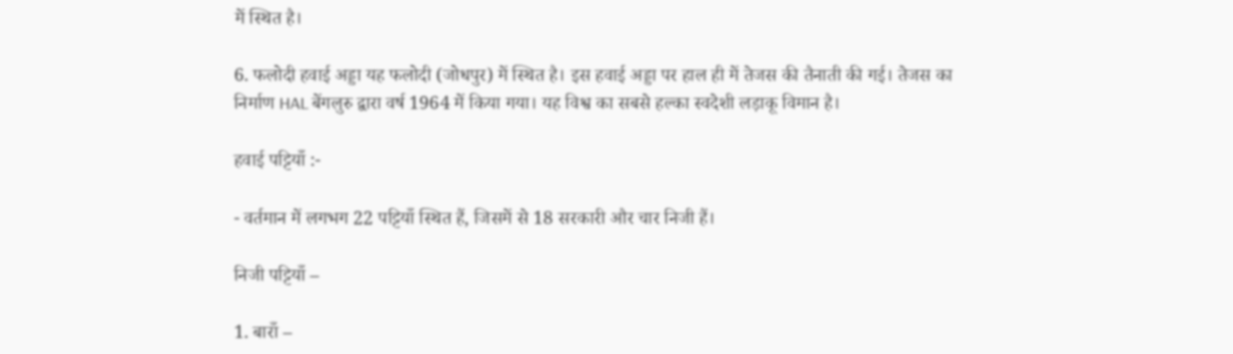में स्थित है।

6. फलोदी हवाई अड्डा यह फलोदी (जोधपुर) में स्थित है। इस हवाई अड्डा पर हाल ही में तेजस की तैनाती की गई। तेजस का निर्माण HAL बेंगलुरु द्वारा वर्ष 1964 में किया गया। यह विश्व का सबसे हल्का स्वदेशी लड़ाकू विमान है।

हवाई पट्टियाँ :-

- वर्तमान में लगभग 22 पट्टियाँ स्थित हैं, जिसमें से 18 सरकारी और चार निजी हैं।

निजी पट्टियाँ –

1. बाराँ –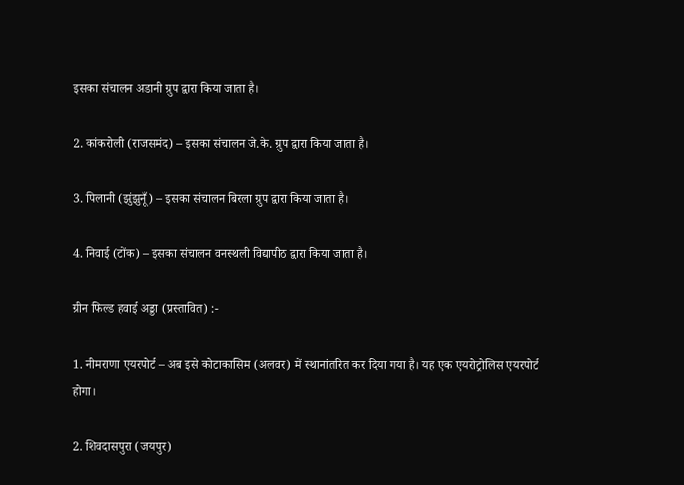इसका संचालन अडानी ग्रुप द्वारा किया जाता है।

2. कांकरोली (राजसमंद) – इसका संचालन जे.के. ग्रुप द्वारा किया जाता है।

3. पिलानी (झुंझुनूँ) – इसका संचालन बिरला ग्रुप द्वारा किया जाता है।

4. निवाई (टोंक) – इसका संचालन वनस्थली विद्यापीठ द्वारा किया जाता है।

ग्रीन फिल्ड हवाई अड्डा (प्रस्तावित) :-

1. नीमराणा एयरपोर्ट – अब इसे कोटाकासिम (अलवर) में स्थानांतरित कर दिया गया है। यह एक एयरोट्रोलिस एयरपोर्ट होगा।

2. शिवदासपुरा (जयपुर)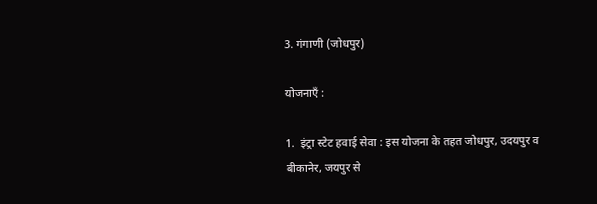3. गंगाणी (जोधपुर)

योजनाएँ :

1.  इंट्रा स्टेट हवाई सेवा : इस योजना के तहत जोधपुर, उदयपुर व  बीकानेर, जयपुर से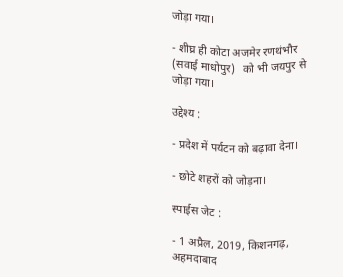जोड़ा गया।

- शीघ्र ही कोटा अजमेर रणथंभौर (सवाई माधोपुर)   को भी जयपुर से जोड़ा गया।

उद्देश्य :

- प्रदेश में पर्यटन को बढ़ावा देना।

- छोटे शहरों को जोड़ना।

स्पाईस जेट :

- 1 अप्रैल, 2019, किशनगढ़, अहमदाबाद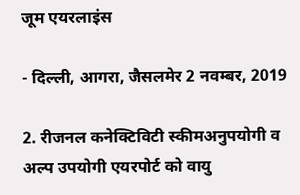जूम एयरलाइंस

- दिल्ली, आगरा, जैसलमेर 2 नवम्बर, 2019

2. रीजनल कनेक्टिविटी स्कीमअनुपयोगी व अल्प उपयोगी एयरपोर्ट को वायु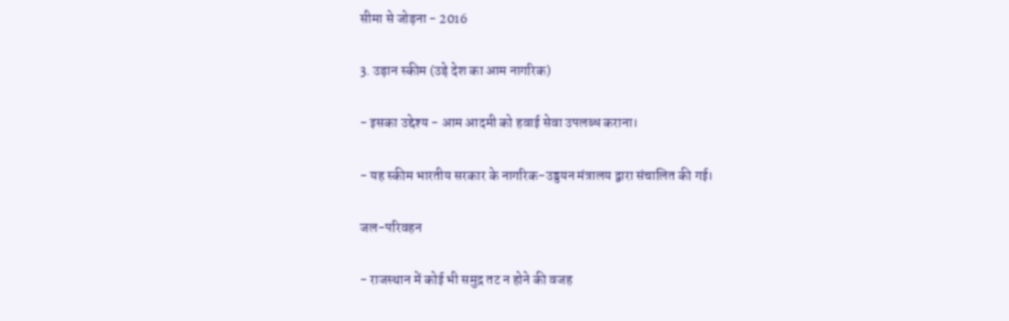सीमा से जोड़ना - 2016

3. उड़ान स्कीम (उड़े देश का आम नागरिक)

- इसका उद्देश्य - आम आदमी को हवाई सेवा उपलब्ध कराना।

- यह स्कीम भारतीय सरकार के नागरिक-उड्डयन मंत्रालय द्वारा संचालित की गई।

जल-परिवहन

- राजस्थान में कोई भी समुद्र तट न होने की वजह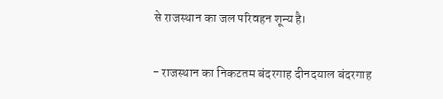से राजस्थान का जल परिवहन शून्य है।

- राजस्थान का निकटतम बंदरगाह दीनदयाल बंदरगाह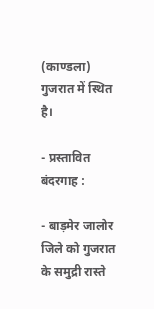(काण्डला) गुजरात में स्थित है।

- प्रस्तावित बंदरगाह :

- बाड़मेर जालोर जिले को गुजरात के समुद्री रास्ते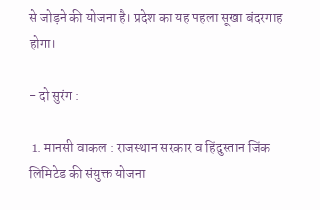से जोड़ने की योजना है। प्रदेश का यह पहला सूखा बंदरगाह होगा।

- दो सुरंग :

 1. मानसी वाकल : राजस्थान सरकार व हिंदुस्तान जिंक लिमिटेड की संयुक्त योजना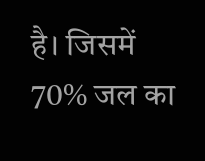है। जिसमें 70% जल का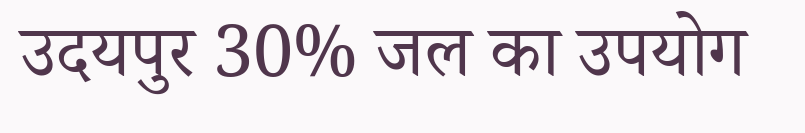उदयपुर 30% जल का उपयोग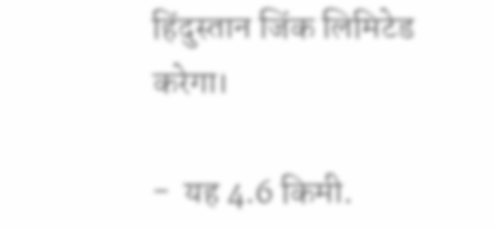हिंदुस्तान जिंक लिमिटेड करेगा।

-  यह 4.6 किमी.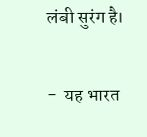लंबी सुरंग है।

-  यह भारत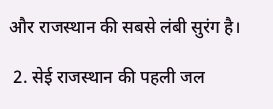और राजस्थान की सबसे लंबी सुरंग है।

 2. सेई राजस्थान की पहली जल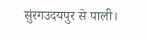सुंरगउदयपुर से पाली।